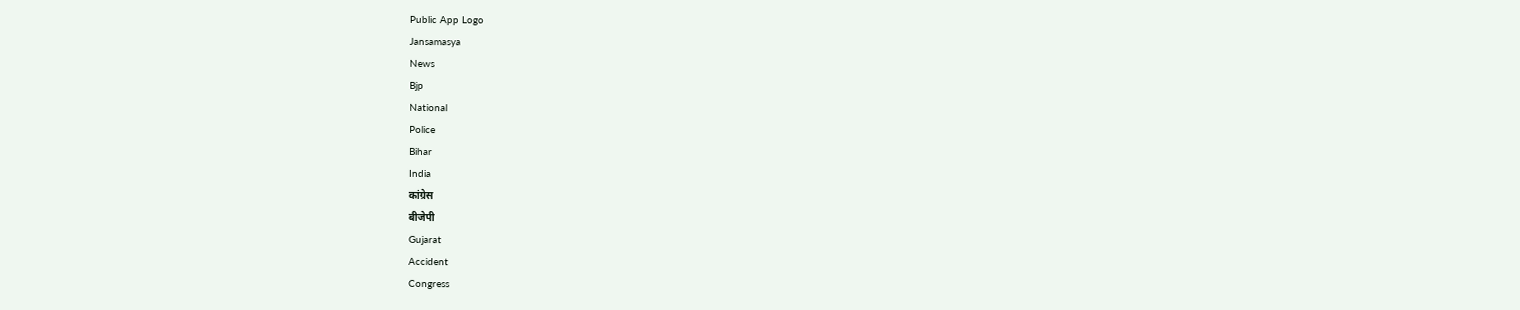Public App Logo
Jansamasya
News
Bjp
National
Police
Bihar
India
कांग्रेस
बीजेपी
Gujarat
Accident
Congress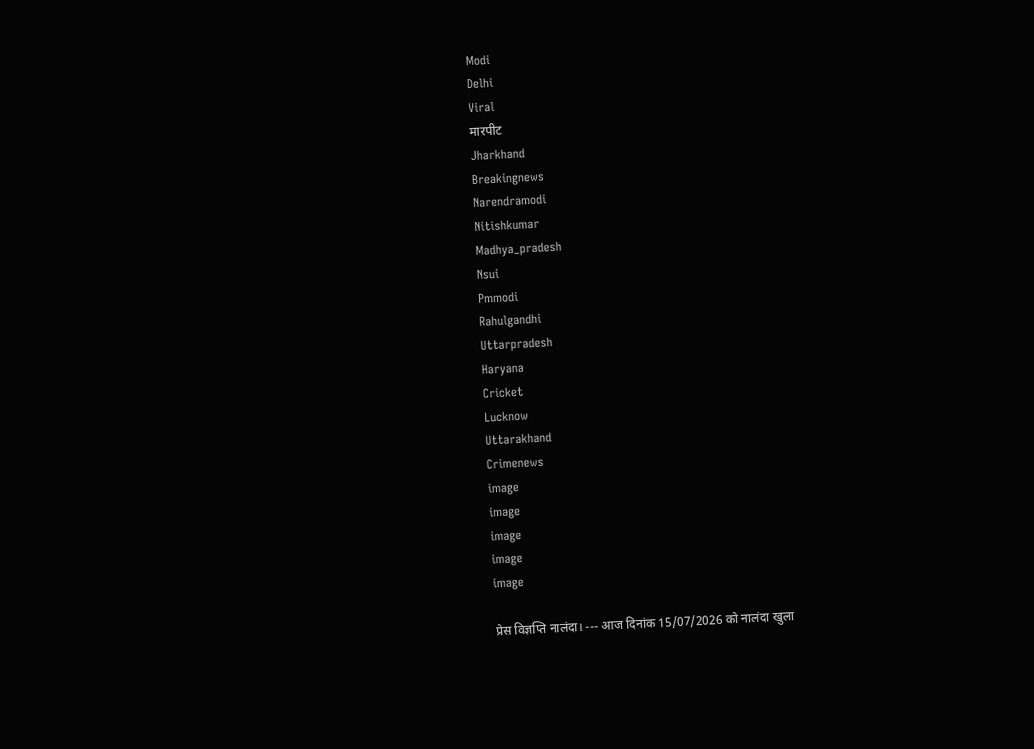Modi
Delhi
Viral
मारपीट
Jharkhand
Breakingnews
Narendramodi
Nitishkumar
Madhya_pradesh
Nsui
Pmmodi
Rahulgandhi
Uttarpradesh
Haryana
Cricket
Lucknow
Uttarakhand
Crimenews
image
image
image
image
image

प्रेस विज्ञप्ति नालंदा। --- आज दिनांक 15/07/2026 को नालंदा खुला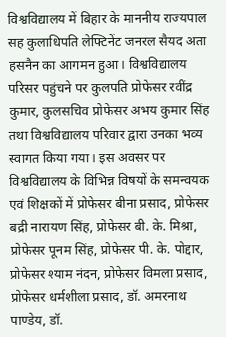विश्वविद्यालय में बिहार के माननीय राज्यपाल सह कुलाधिपति लेफ्टिनेंट जनरल सैयद अता हसनैन का आगमन हुआ। विश्वविद्यालय परिसर पहुंचने पर कुलपति प्रोफेसर रवींद्र कुमार, कुलसचिव प्रोफेसर अभय कुमार सिंह तथा विश्वविद्यालय परिवार द्वारा उनका भव्य स्वागत किया गया। इस अवसर पर विश्वविद्यालय के विभिन्न विषयों के समन्वयक एवं शिक्षकों में प्रोफेसर बीना प्रसाद, प्रोफेसर बद्री नारायण सिंह, प्रोफेसर बी. के. मिश्रा, प्रोफेसर पूनम सिंह, प्रोफेसर पी. के. पोद्दार, प्रोफेसर श्याम नंदन, प्रोफेसर विमला प्रसाद, प्रोफेसर धर्मशीला प्रसाद, डॉ. अमरनाथ पाण्डेय, डॉ.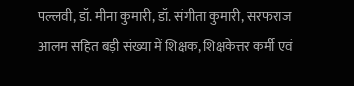पल्लवी, डॉ. मीना कुमारी, डॉ. संगीता कुमारी, सरफराज आलम सहित बड़ी संख्या में शिक्षक, शिक्षकेत्तर कर्मी एवं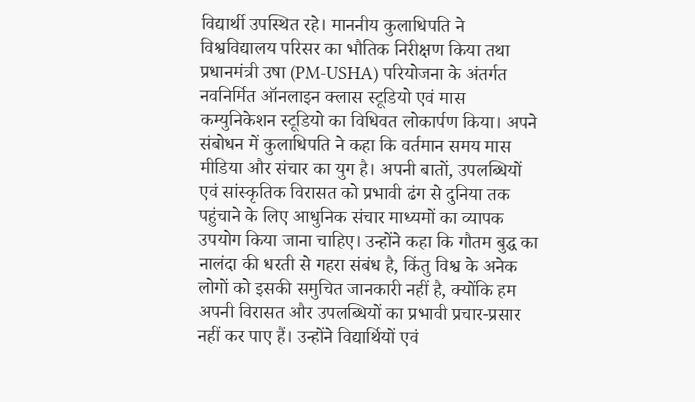विद्यार्थी उपस्थित रहे। माननीय कुलाधिपति ने विश्वविद्यालय परिसर का भौतिक निरीक्षण किया तथा प्रधानमंत्री उषा (PM-USHA) परियोजना के अंतर्गत नवनिर्मित ऑनलाइन क्लास स्टूडियो एवं मास कम्युनिकेशन स्टूडियो का विधिवत लोकार्पण किया। अपने संबोधन में कुलाधिपति ने कहा कि वर्तमान समय मास मीडिया और संचार का युग है। अपनी बातों, उपलब्धियों एवं सांस्कृतिक विरासत को प्रभावी ढंग से दुनिया तक पहुंचाने के लिए आधुनिक संचार माध्यमों का व्यापक उपयोग किया जाना चाहिए। उन्होंने कहा कि गौतम बुद्ध का नालंदा की धरती से गहरा संबंध है, किंतु विश्व के अनेक लोगों को इसकी समुचित जानकारी नहीं है, क्योंकि हम अपनी विरासत और उपलब्धियों का प्रभावी प्रचार-प्रसार नहीं कर पाए हैं। उन्होंने विद्यार्थियों एवं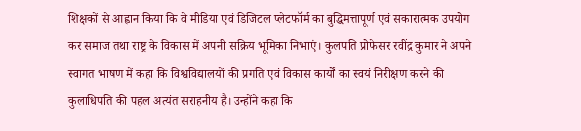शिक्षकों से आह्वान किया कि वे मीडिया एवं डिजिटल प्लेटफॉर्म का बुद्धिमत्तापूर्ण एवं सकारात्मक उपयोग कर समाज तथा राष्ट्र के विकास में अपनी सक्रिय भूमिका निभाएं। कुलपति प्रोफेसर रवींद्र कुमार ने अपने स्वागत भाषण में कहा कि विश्वविद्यालयों की प्रगति एवं विकास कार्यों का स्वयं निरीक्षण करने की कुलाधिपति की पहल अत्यंत सराहनीय है। उन्होंने कहा कि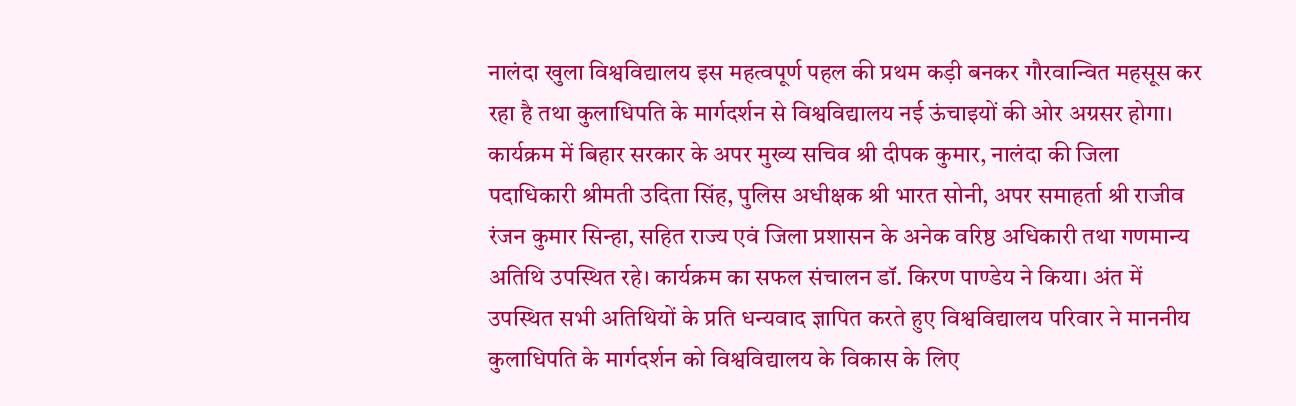नालंदा खुला विश्वविद्यालय इस महत्वपूर्ण पहल की प्रथम कड़ी बनकर गौरवान्वित महसूस कर रहा है तथा कुलाधिपति के मार्गदर्शन से विश्वविद्यालय नई ऊंचाइयों की ओर अग्रसर होगा। कार्यक्रम में बिहार सरकार के अपर मुख्य सचिव श्री दीपक कुमार, नालंदा की जिला पदाधिकारी श्रीमती उदिता सिंह, पुलिस अधीक्षक श्री भारत सोनी, अपर समाहर्ता श्री राजीव रंजन कुमार सिन्हा, सहित राज्य एवं जिला प्रशासन के अनेक वरिष्ठ अधिकारी तथा गणमान्य अतिथि उपस्थित रहे। कार्यक्रम का सफल संचालन डॉ. किरण पाण्डेय ने किया। अंत में उपस्थित सभी अतिथियों के प्रति धन्यवाद ज्ञापित करते हुए विश्वविद्यालय परिवार ने माननीय कुलाधिपति के मार्गदर्शन को विश्वविद्यालय के विकास के लिए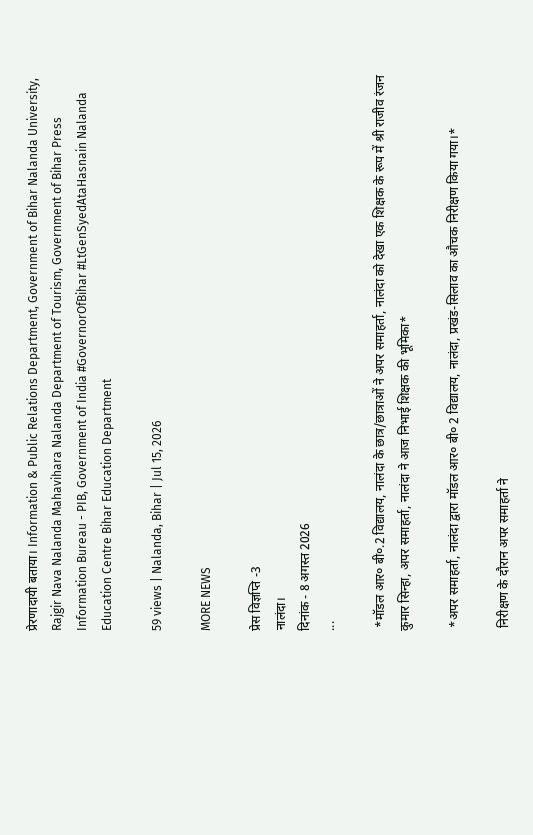प्रेरणादायी बताया। Information & Public Relations Department, Government of Bihar Nalanda University, Rajgir Nava Nalanda Mahavihara Nalanda Department of Tourism, Government of Bihar Press Information Bureau - PIB, Government of India #GovernorOfBihar #LtGenSyedAtaHasnain Nalanda Education Centre Bihar Education Department

59 views | Nalanda, Bihar | Jul 15, 2026

MORE NEWS

प्रेस विज्ञप्ति -3
नालंदा।
दिनांक - 8 अगस्त 2026
...

 *मॉडल आर० बी०.2 विद्यालय, नालंदा के छात्र/छात्राओं ने अपर समाहर्ता, नालंदा को देखा एक शिक्षक के रूप में श्री राजीव रंजन कुमार सिन्हा, अपर समाहर्ता, नालंदा ने आज निभाई शिक्षक की भूमिका*

 *अपर समाहर्ता, नालंदा द्वारा मॉडल आर० बी० 2 विद्यालय, नालंदा, प्रखंड-सिलाव का औचक निरीक्षण किया गया।*

 निरीक्षण के दौरान अपर समाहर्ता ने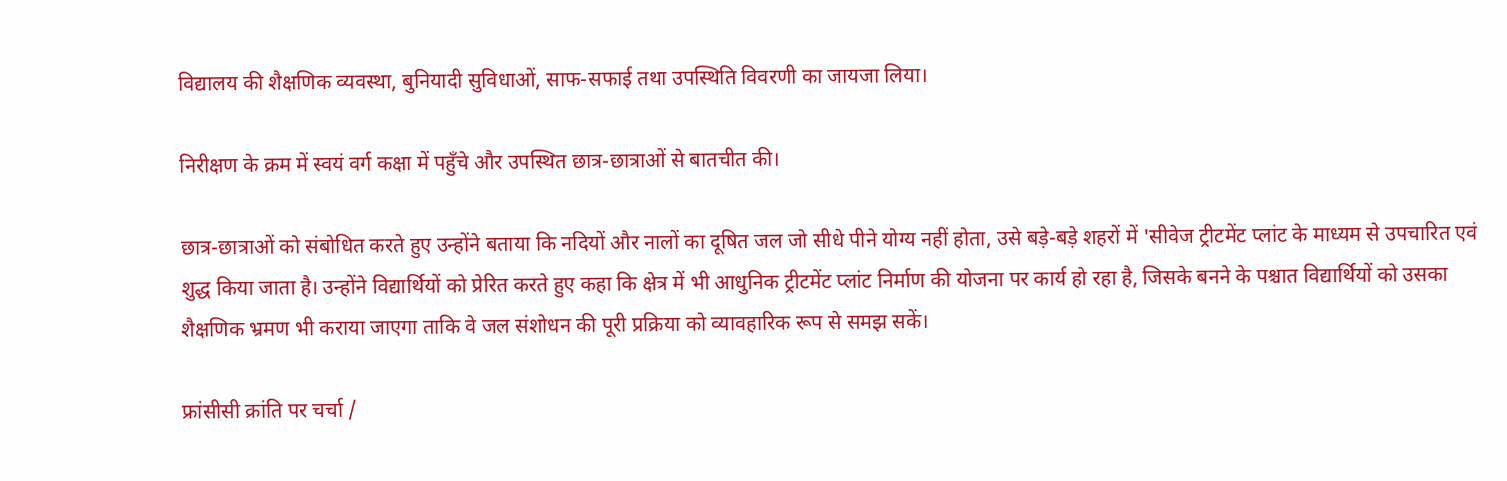विद्यालय की शैक्षणिक व्यवस्था, बुनियादी सुविधाओं, साफ-सफाई तथा उपस्थिति विवरणी का जायजा लिया।

निरीक्षण के क्रम में स्वयं वर्ग कक्षा में पहुँचे और उपस्थित छात्र-छात्राओं से बातचीत की।

छात्र-छात्राओं को संबोधित करते हुए उन्होंने बताया कि नदियों और नालों का दूषित जल जो सीधे पीने योग्य नहीं होता, उसे बड़े-बड़े शहरों में 'सीवेज ट्रीटमेंट प्लांट के माध्यम से उपचारित एवं शुद्ध किया जाता है। उन्होंने विद्यार्थियों को प्रेरित करते हुए कहा कि क्षेत्र में भी आधुनिक ट्रीटमेंट प्लांट निर्माण की योजना पर कार्य हो रहा है, जिसके बनने के पश्चात विद्यार्थियों को उसका शैक्षणिक भ्रमण भी कराया जाएगा ताकि वे जल संशोधन की पूरी प्रक्रिया को व्यावहारिक रूप से समझ सकें।

फ्रांसीसी क्रांति पर चर्चा /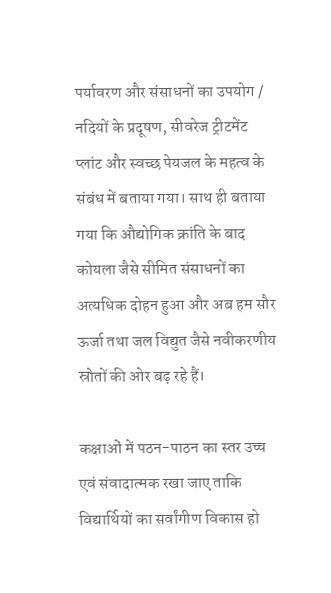पर्यावरण और संसाधनों का उपयोग / नदियों के प्रदूषण, सीवरेज ट्रीटमेंट प्लांट और स्वच्छ पेयजल के महत्व के संबंध में बताया गया। साथ ही बताया गया कि औद्योगिक क्रांति के बाद कोयला जैसे सीमित संसाधनों का अत्यधिक दोहन हुआ और अब हम सौर ऊर्जा तथा जल विद्युत जैसे नवीकरणीय स्रोतों की ओर बढ़ रहे हैं।

कक्षाओं में पठन-पाठन का स्तर उच्च एवं संवादात्मक रखा जाए ताकि विद्यार्थियों का सर्वांगीण विकास हो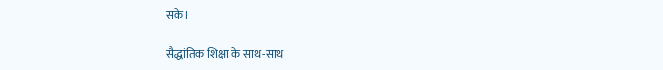सके।

सैद्धांतिक शिक्षा के साथ-साथ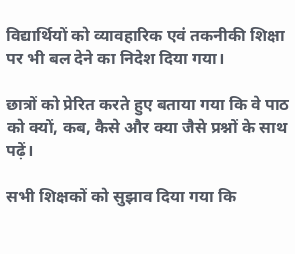विद्यार्थियों को व्यावहारिक एवं तकनीकी शिक्षा पर भी बल देने का निदेश दिया गया।

छात्रों को प्रेरित करते हुए बताया गया कि वे पाठ को क्यों, कब, कैसे और क्या जैसे प्रश्नों के साथ पढ़ें।

सभी शिक्षकों को सुझाव दिया गया कि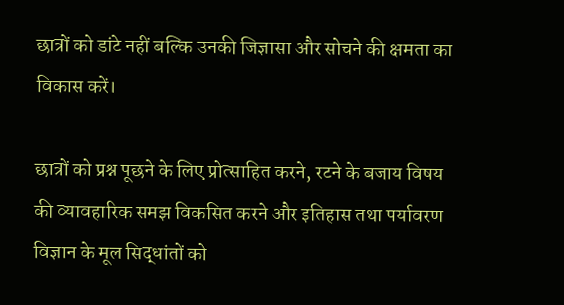छात्रों को डांटे नहीं बल्कि उनकी जिज्ञासा और सोचने की क्षमता का विकास करें।

छात्रों को प्रश्न पूछने के लिए प्रोत्साहित करने, रटने के बजाय विषय की व्यावहारिक समझ विकसित करने और इतिहास तथा पर्यावरण विज्ञान के मूल सिद्धांतों को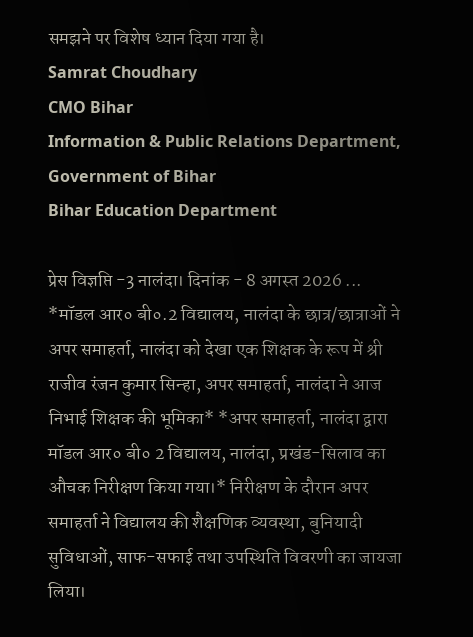समझने पर विशेष ध्यान दिया गया है।
Samrat Choudhary
CMO Bihar
Information & Public Relations Department, Government of Bihar
Bihar Education Department

प्रेस विज्ञप्ति -3 नालंदा। दिनांक - 8 अगस्त 2026 ... *मॉडल आर० बी०.2 विद्यालय, नालंदा के छात्र/छात्राओं ने अपर समाहर्ता, नालंदा को देखा एक शिक्षक के रूप में श्री राजीव रंजन कुमार सिन्हा, अपर समाहर्ता, नालंदा ने आज निभाई शिक्षक की भूमिका* *अपर समाहर्ता, नालंदा द्वारा मॉडल आर० बी० 2 विद्यालय, नालंदा, प्रखंड-सिलाव का औचक निरीक्षण किया गया।* निरीक्षण के दौरान अपर समाहर्ता ने विद्यालय की शैक्षणिक व्यवस्था, बुनियादी सुविधाओं, साफ-सफाई तथा उपस्थिति विवरणी का जायजा लिया।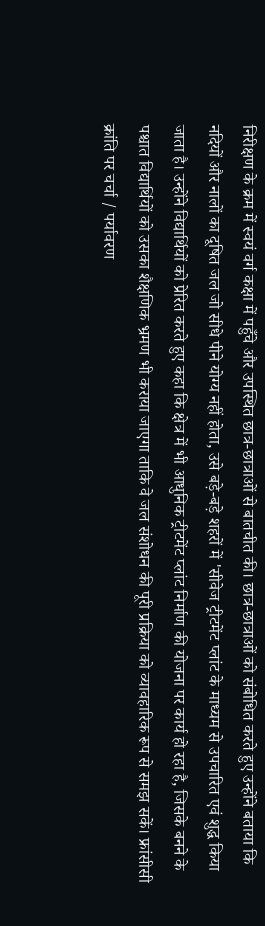निरीक्षण के क्रम में स्वयं वर्ग कक्षा में पहुँचे और उपस्थित छात्र-छात्राओं से बातचीत की। छात्र-छात्राओं को संबोधित करते हुए उन्होंने बताया कि नदियों और नालों का दूषित जल जो सीधे पीने योग्य नहीं होता, उसे बड़े-बड़े शहरों में 'सीवेज ट्रीटमेंट प्लांट के माध्यम से उपचारित एवं शुद्ध किया जाता है। उन्होंने विद्यार्थियों को प्रेरित करते हुए कहा कि क्षेत्र में भी आधुनिक ट्रीटमेंट प्लांट निर्माण की योजना पर कार्य हो रहा है, जिसके बनने के पश्चात विद्यार्थियों को उसका शैक्षणिक भ्रमण भी कराया जाएगा ताकि वे जल संशोधन की पूरी प्रक्रिया को व्यावहारिक रूप से समझ सकें। फ्रांसीसी क्रांति पर चर्चा / पर्यावरण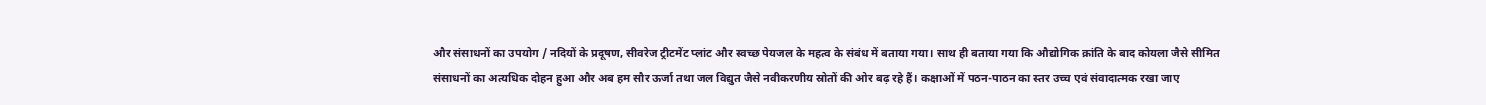और संसाधनों का उपयोग / नदियों के प्रदूषण, सीवरेज ट्रीटमेंट प्लांट और स्वच्छ पेयजल के महत्व के संबंध में बताया गया। साथ ही बताया गया कि औद्योगिक क्रांति के बाद कोयला जैसे सीमित संसाधनों का अत्यधिक दोहन हुआ और अब हम सौर ऊर्जा तथा जल विद्युत जैसे नवीकरणीय स्रोतों की ओर बढ़ रहे हैं। कक्षाओं में पठन-पाठन का स्तर उच्च एवं संवादात्मक रखा जाए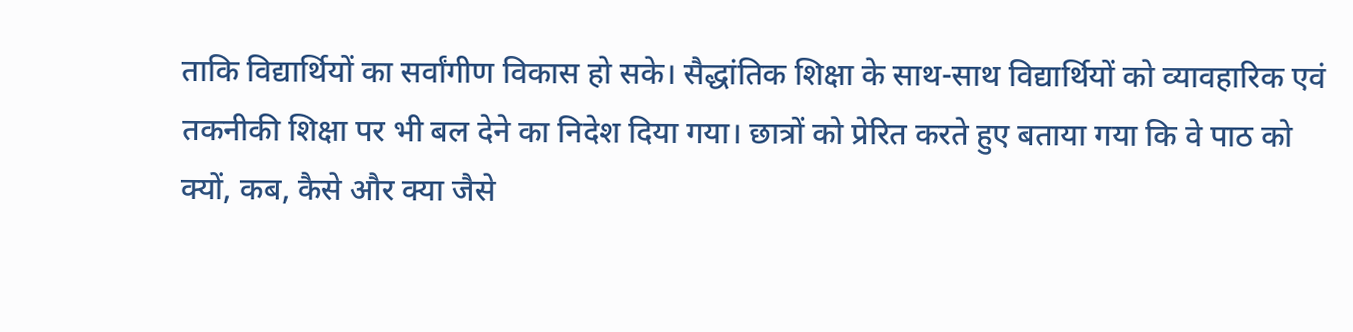ताकि विद्यार्थियों का सर्वांगीण विकास हो सके। सैद्धांतिक शिक्षा के साथ-साथ विद्यार्थियों को व्यावहारिक एवं तकनीकी शिक्षा पर भी बल देने का निदेश दिया गया। छात्रों को प्रेरित करते हुए बताया गया कि वे पाठ को क्यों, कब, कैसे और क्या जैसे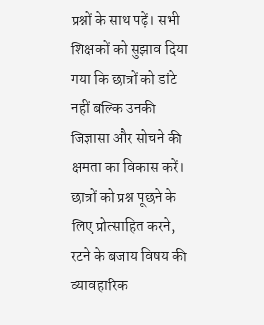प्रश्नों के साथ पढ़ें। सभी शिक्षकों को सुझाव दिया गया कि छात्रों को डांटे नहीं बल्कि उनकी जिज्ञासा और सोचने की क्षमता का विकास करें। छात्रों को प्रश्न पूछने के लिए प्रोत्साहित करने, रटने के बजाय विषय की व्यावहारिक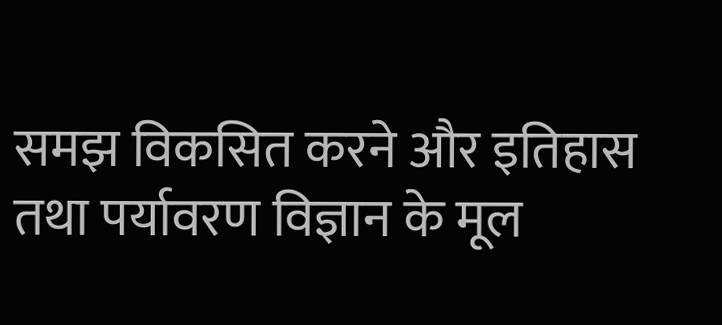समझ विकसित करने और इतिहास तथा पर्यावरण विज्ञान के मूल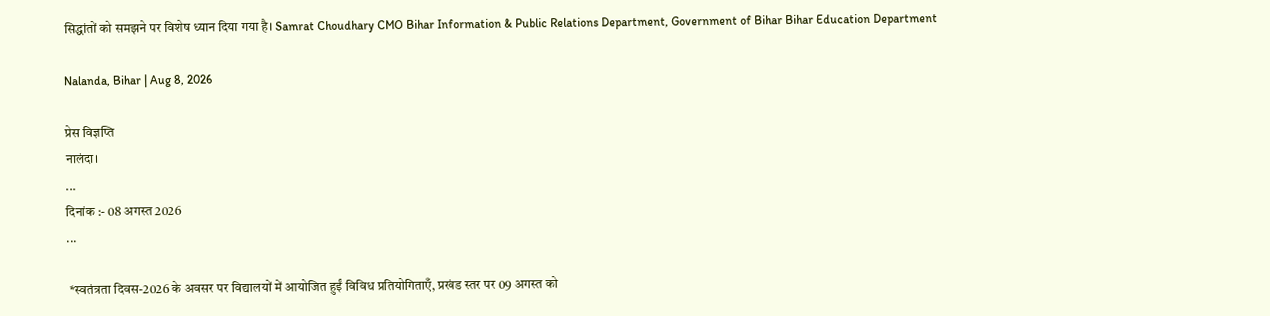सिद्धांतों को समझने पर विशेष ध्यान दिया गया है। Samrat Choudhary CMO Bihar Information & Public Relations Department, Government of Bihar Bihar Education Department

Nalanda, Bihar | Aug 8, 2026

प्रेस विज्ञप्ति
नालंदा।
...
दिनांक :- 08 अगस्त 2026
...

 *स्वतंत्रता दिवस-2026 के अवसर पर विद्यालयों में आयोजित हुईं विविध प्रतियोगिताएँ, प्रखंड स्तर पर 09 अगस्त को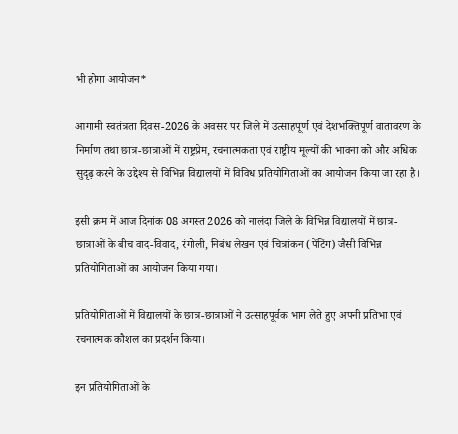भी होगा आयोजन*

आगामी स्वतंत्रता दिवस-2026 के अवसर पर जिले में उत्साहपूर्ण एवं देशभक्तिपूर्ण वातावरण के निर्माण तथा छात्र-छात्राओं में राष्ट्रप्रेम, रचनात्मकता एवं राष्ट्रीय मूल्यों की भावना को और अधिक सुदृढ़ करने के उद्देश्य से विभिन्न विद्यालयों में विविध प्रतियोगिताओं का आयोजन किया जा रहा है।

इसी क्रम में आज दिनांक 08 अगस्त 2026 को नालंदा जिले के विभिन्न विद्यालयों में छात्र-छात्राओं के बीच वाद-विवाद, रंगोली, निबंध लेखन एवं चित्रांकन (पेंटिंग) जैसी विभिन्न प्रतियोगिताओं का आयोजन किया गया।

प्रतियोगिताओं में विद्यालयों के छात्र-छात्राओं ने उत्साहपूर्वक भाग लेते हुए अपनी प्रतिभा एवं रचनात्मक कौशल का प्रदर्शन किया।

इन प्रतियोगिताओं के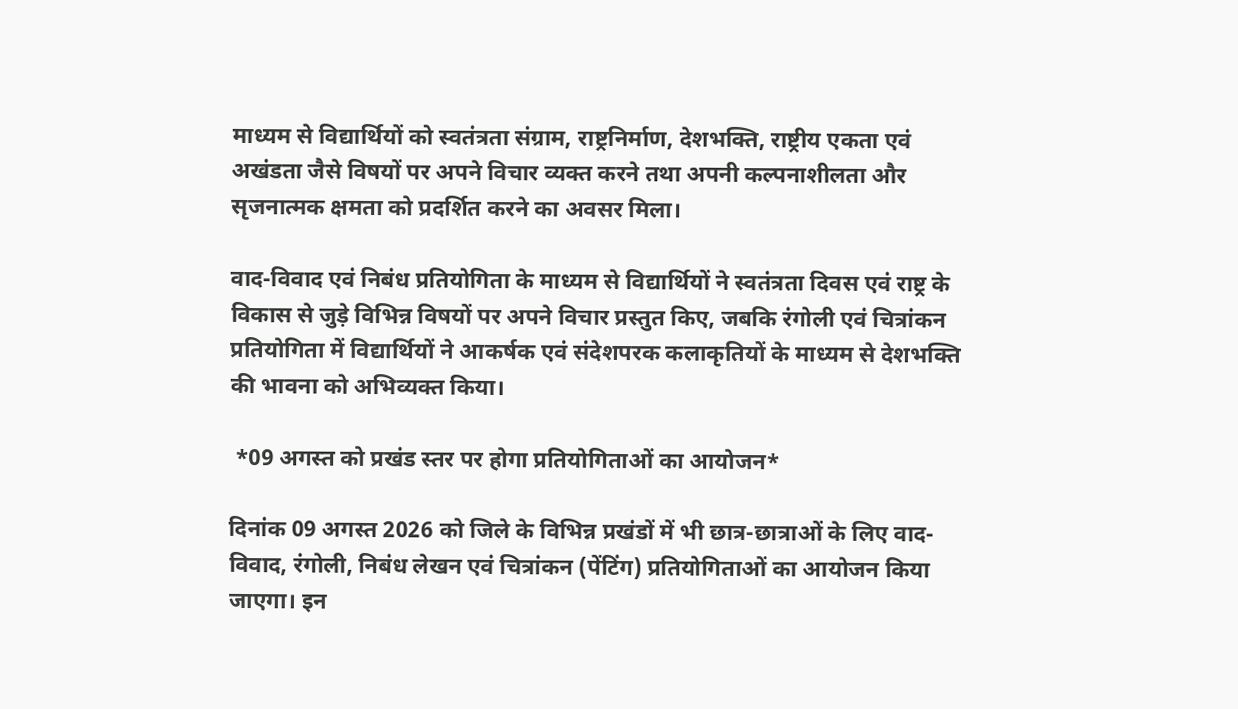माध्यम से विद्यार्थियों को स्वतंत्रता संग्राम, राष्ट्रनिर्माण, देशभक्ति, राष्ट्रीय एकता एवं अखंडता जैसे विषयों पर अपने विचार व्यक्त करने तथा अपनी कल्पनाशीलता और सृजनात्मक क्षमता को प्रदर्शित करने का अवसर मिला।

वाद-विवाद एवं निबंध प्रतियोगिता के माध्यम से विद्यार्थियों ने स्वतंत्रता दिवस एवं राष्ट्र के विकास से जुड़े विभिन्न विषयों पर अपने विचार प्रस्तुत किए, जबकि रंगोली एवं चित्रांकन प्रतियोगिता में विद्यार्थियों ने आकर्षक एवं संदेशपरक कलाकृतियों के माध्यम से देशभक्ति की भावना को अभिव्यक्त किया।

 *09 अगस्त को प्रखंड स्तर पर होगा प्रतियोगिताओं का आयोजन*

दिनांक 09 अगस्त 2026 को जिले के विभिन्न प्रखंडों में भी छात्र-छात्राओं के लिए वाद-विवाद, रंगोली, निबंध लेखन एवं चित्रांकन (पेंटिंग) प्रतियोगिताओं का आयोजन किया जाएगा। इन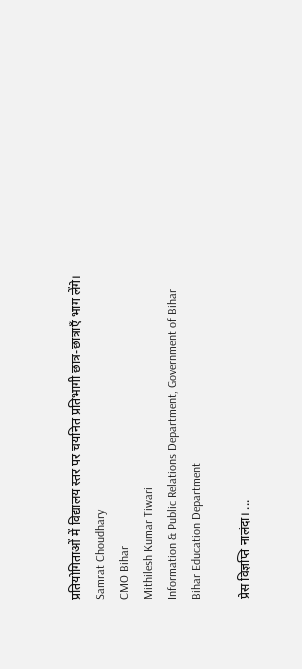प्रतियोगिताओं में विद्यालय स्तर पर चयनित प्रतिभागी छात्र-छात्राएँ भाग लेंगे।
Samrat Choudhary
CMO Bihar
Mithilesh Kumar Tiwari
Information & Public Relations Department, Government of Bihar
Bihar Education Department

प्रेस विज्ञप्ति नालंदा। ...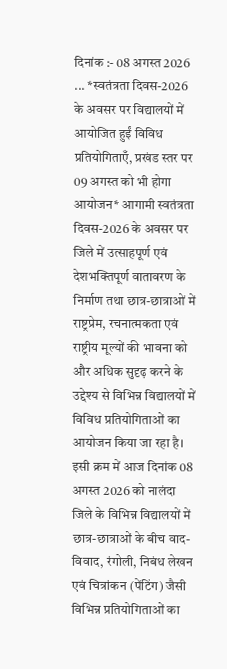दिनांक :- 08 अगस्त 2026 ... *स्वतंत्रता दिवस-2026 के अवसर पर विद्यालयों में आयोजित हुईं विविध प्रतियोगिताएँ, प्रखंड स्तर पर 09 अगस्त को भी होगा आयोजन* आगामी स्वतंत्रता दिवस-2026 के अवसर पर जिले में उत्साहपूर्ण एवं देशभक्तिपूर्ण वातावरण के निर्माण तथा छात्र-छात्राओं में राष्ट्रप्रेम, रचनात्मकता एवं राष्ट्रीय मूल्यों की भावना को और अधिक सुदृढ़ करने के उद्देश्य से विभिन्न विद्यालयों में विविध प्रतियोगिताओं का आयोजन किया जा रहा है। इसी क्रम में आज दिनांक 08 अगस्त 2026 को नालंदा जिले के विभिन्न विद्यालयों में छात्र-छात्राओं के बीच वाद-विवाद, रंगोली, निबंध लेखन एवं चित्रांकन (पेंटिंग) जैसी विभिन्न प्रतियोगिताओं का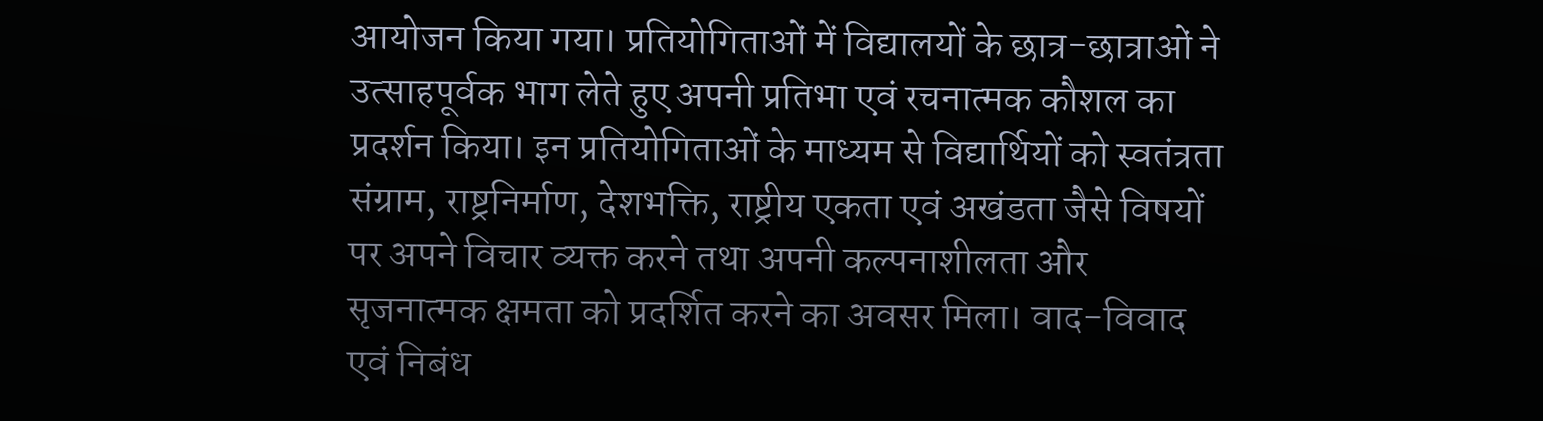आयोजन किया गया। प्रतियोगिताओं में विद्यालयों के छात्र-छात्राओं ने उत्साहपूर्वक भाग लेते हुए अपनी प्रतिभा एवं रचनात्मक कौशल का प्रदर्शन किया। इन प्रतियोगिताओं के माध्यम से विद्यार्थियों को स्वतंत्रता संग्राम, राष्ट्रनिर्माण, देशभक्ति, राष्ट्रीय एकता एवं अखंडता जैसे विषयों पर अपने विचार व्यक्त करने तथा अपनी कल्पनाशीलता और सृजनात्मक क्षमता को प्रदर्शित करने का अवसर मिला। वाद-विवाद एवं निबंध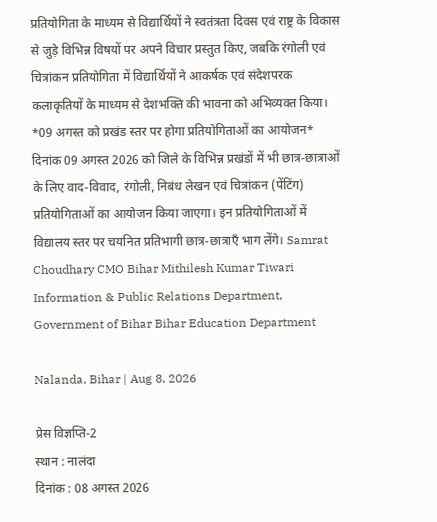प्रतियोगिता के माध्यम से विद्यार्थियों ने स्वतंत्रता दिवस एवं राष्ट्र के विकास से जुड़े विभिन्न विषयों पर अपने विचार प्रस्तुत किए, जबकि रंगोली एवं चित्रांकन प्रतियोगिता में विद्यार्थियों ने आकर्षक एवं संदेशपरक कलाकृतियों के माध्यम से देशभक्ति की भावना को अभिव्यक्त किया। *09 अगस्त को प्रखंड स्तर पर होगा प्रतियोगिताओं का आयोजन* दिनांक 09 अगस्त 2026 को जिले के विभिन्न प्रखंडों में भी छात्र-छात्राओं के लिए वाद-विवाद, रंगोली, निबंध लेखन एवं चित्रांकन (पेंटिंग) प्रतियोगिताओं का आयोजन किया जाएगा। इन प्रतियोगिताओं में विद्यालय स्तर पर चयनित प्रतिभागी छात्र-छात्राएँ भाग लेंगे। Samrat Choudhary CMO Bihar Mithilesh Kumar Tiwari Information & Public Relations Department, Government of Bihar Bihar Education Department

Nalanda, Bihar | Aug 8, 2026

प्रेस विज्ञप्ति-2
स्थान : नालंदा
दिनांक : 08 अगस्त 2026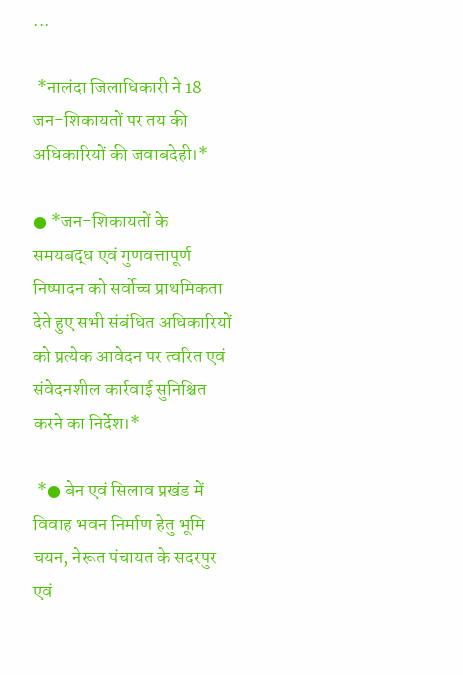...

 *नालंदा जिलाधिकारी ने 18 जन-शिकायतों पर तय की अधिकारियों की जवाबदेही।*

● *जन-शिकायतों के समयबद्ध एवं गुणवत्तापूर्ण निष्पादन को सर्वोच्च प्राथमिकता देते हुए सभी संबंधित अधिकारियों को प्रत्येक आवेदन पर त्वरित एवं संवेदनशील कार्रवाई सुनिश्चित करने का निर्देश।*

 *● बेन एवं सिलाव प्रखंड में विवाह भवन निर्माण हेतु भूमि चयन, नेरूत पंचायत के सदरपुर एवं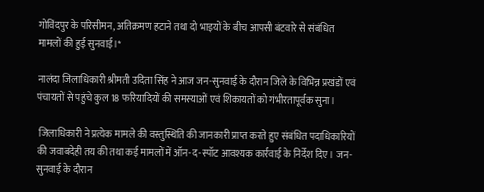गोविंदपुर के परिसीमन, अतिक्रमण हटाने तथा दो भाइयों के बीच आपसी बंटवारे से संबंधित मामलों की हुई सुनवाई।*

नालंदा जिलाधिकारी श्रीमती उदिता सिंह ने आज जन-सुनवाई के दौरान जिले के विभिन्न प्रखंडों एवं पंचायतों से पहुंचे कुल 18 फरियादियों की समस्याओं एवं शिकायतों को गंभीरतापूर्वक सुना।

 जिलाधिकारी ने प्रत्येक मामले की वस्तुस्थिति की जानकारी प्राप्त करते हुए संबंधित पदाधिकारियों की जवाबदेही तय की तथा कई मामलों में ऑन-द-स्पॉट आवश्यक कार्रवाई के निर्देश दिए। जन-सुनवाई के दौरान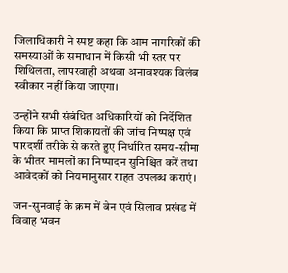जिलाधिकारी ने स्पष्ट कहा कि आम नागरिकों की समस्याओं के समाधान में किसी भी स्तर पर शिथिलता, लापरवाही अथवा अनावश्यक विलंब स्वीकार नहीं किया जाएगा।

उन्होंने सभी संबंधित अधिकारियों को निर्देशित किया कि प्राप्त शिकायतों की जांच निष्पक्ष एवं पारदर्शी तरीके से करते हुए निर्धारित समय-सीमा के भीतर मामलों का निष्पादन सुनिश्चित करें तथा आवेदकों को नियमानुसार राहत उपलब्ध कराएं।

जन-सुनवाई के क्रम में बेन एवं सिलाव प्रखंड में विवाह भवन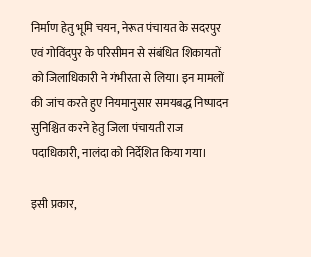निर्माण हेतु भूमि चयन, नेरूत पंचायत के सदरपुर एवं गोविंदपुर के परिसीमन से संबंधित शिकायतों को जिलाधिकारी ने गंभीरता से लिया। इन मामलों की जांच करते हुए नियमानुसार समयबद्ध निष्पादन सुनिश्चित करने हेतु जिला पंचायती राज पदाधिकारी, नालंदा को निर्देशित किया गया।

इसी प्रकार,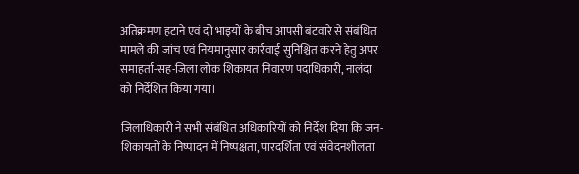अतिक्रमण हटाने एवं दो भाइयों के बीच आपसी बंटवारे से संबंधित मामले की जांच एवं नियमानुसार कार्रवाई सुनिश्चित करने हेतु अपर समाहर्ता-सह-जिला लोक शिकायत निवारण पदाधिकारी, नालंदा को निर्देशित किया गया।

जिलाधिकारी ने सभी संबंधित अधिकारियों को निर्देश दिया कि जन-शिकायतों के निष्पादन में निष्पक्षता, पारदर्शिता एवं संवेदनशीलता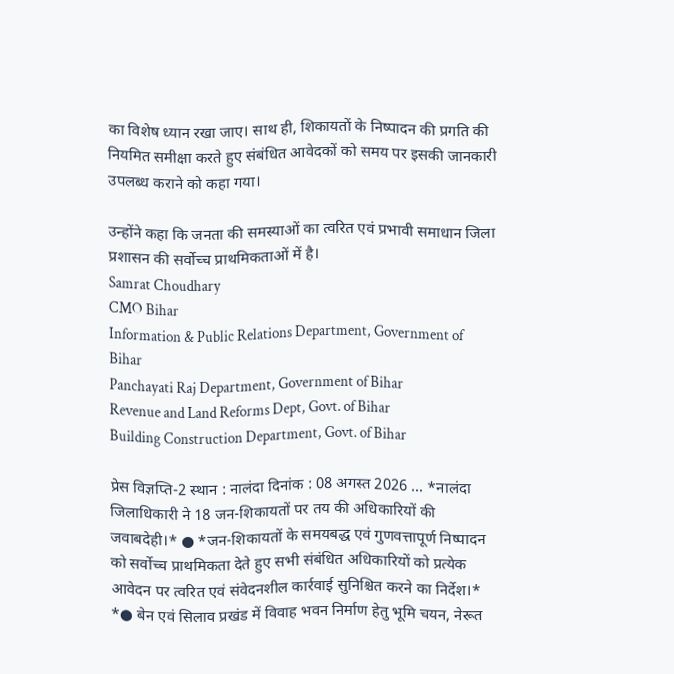का विशेष ध्यान रखा जाए। साथ ही, शिकायतों के निष्पादन की प्रगति की नियमित समीक्षा करते हुए संबंधित आवेदकों को समय पर इसकी जानकारी उपलब्ध कराने को कहा गया।

उन्होंने कहा कि जनता की समस्याओं का त्वरित एवं प्रभावी समाधान जिला प्रशासन की सर्वोच्च प्राथमिकताओं में है।
Samrat Choudhary
CMO Bihar
Information & Public Relations Department, Government of Bihar
Panchayati Raj Department, Government of Bihar
Revenue and Land Reforms Dept, Govt. of Bihar
Building Construction Department, Govt. of Bihar

प्रेस विज्ञप्ति-2 स्थान : नालंदा दिनांक : 08 अगस्त 2026 ... *नालंदा जिलाधिकारी ने 18 जन-शिकायतों पर तय की अधिकारियों की जवाबदेही।* ● *जन-शिकायतों के समयबद्ध एवं गुणवत्तापूर्ण निष्पादन को सर्वोच्च प्राथमिकता देते हुए सभी संबंधित अधिकारियों को प्रत्येक आवेदन पर त्वरित एवं संवेदनशील कार्रवाई सुनिश्चित करने का निर्देश।* *● बेन एवं सिलाव प्रखंड में विवाह भवन निर्माण हेतु भूमि चयन, नेरूत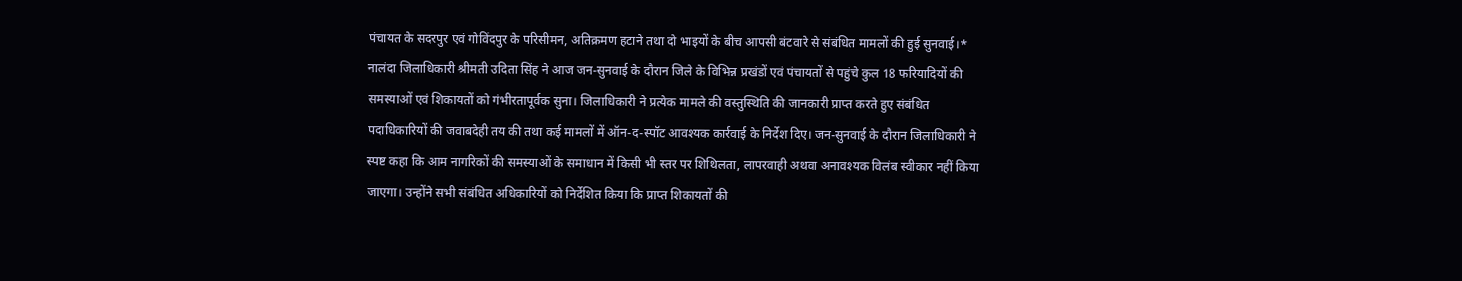पंचायत के सदरपुर एवं गोविंदपुर के परिसीमन, अतिक्रमण हटाने तथा दो भाइयों के बीच आपसी बंटवारे से संबंधित मामलों की हुई सुनवाई।* नालंदा जिलाधिकारी श्रीमती उदिता सिंह ने आज जन-सुनवाई के दौरान जिले के विभिन्न प्रखंडों एवं पंचायतों से पहुंचे कुल 18 फरियादियों की समस्याओं एवं शिकायतों को गंभीरतापूर्वक सुना। जिलाधिकारी ने प्रत्येक मामले की वस्तुस्थिति की जानकारी प्राप्त करते हुए संबंधित पदाधिकारियों की जवाबदेही तय की तथा कई मामलों में ऑन-द-स्पॉट आवश्यक कार्रवाई के निर्देश दिए। जन-सुनवाई के दौरान जिलाधिकारी ने स्पष्ट कहा कि आम नागरिकों की समस्याओं के समाधान में किसी भी स्तर पर शिथिलता, लापरवाही अथवा अनावश्यक विलंब स्वीकार नहीं किया जाएगा। उन्होंने सभी संबंधित अधिकारियों को निर्देशित किया कि प्राप्त शिकायतों की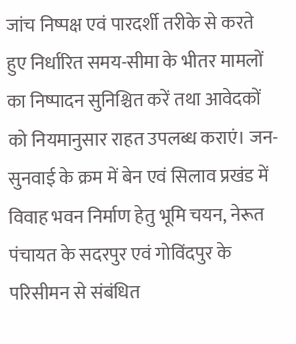जांच निष्पक्ष एवं पारदर्शी तरीके से करते हुए निर्धारित समय-सीमा के भीतर मामलों का निष्पादन सुनिश्चित करें तथा आवेदकों को नियमानुसार राहत उपलब्ध कराएं। जन-सुनवाई के क्रम में बेन एवं सिलाव प्रखंड में विवाह भवन निर्माण हेतु भूमि चयन, नेरूत पंचायत के सदरपुर एवं गोविंदपुर के परिसीमन से संबंधित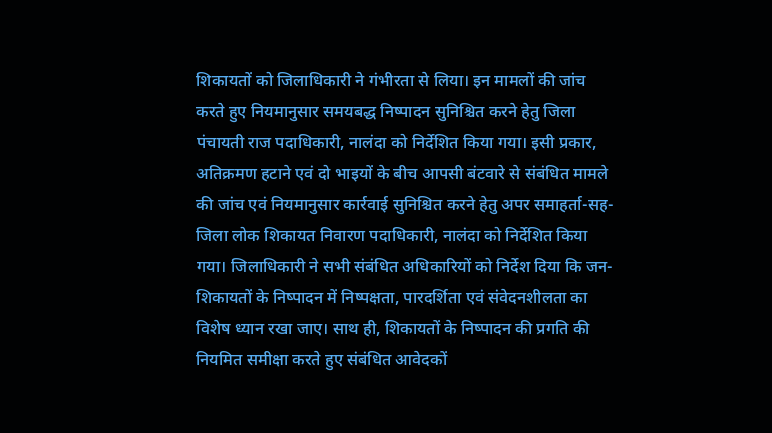शिकायतों को जिलाधिकारी ने गंभीरता से लिया। इन मामलों की जांच करते हुए नियमानुसार समयबद्ध निष्पादन सुनिश्चित करने हेतु जिला पंचायती राज पदाधिकारी, नालंदा को निर्देशित किया गया। इसी प्रकार, अतिक्रमण हटाने एवं दो भाइयों के बीच आपसी बंटवारे से संबंधित मामले की जांच एवं नियमानुसार कार्रवाई सुनिश्चित करने हेतु अपर समाहर्ता-सह-जिला लोक शिकायत निवारण पदाधिकारी, नालंदा को निर्देशित किया गया। जिलाधिकारी ने सभी संबंधित अधिकारियों को निर्देश दिया कि जन-शिकायतों के निष्पादन में निष्पक्षता, पारदर्शिता एवं संवेदनशीलता का विशेष ध्यान रखा जाए। साथ ही, शिकायतों के निष्पादन की प्रगति की नियमित समीक्षा करते हुए संबंधित आवेदकों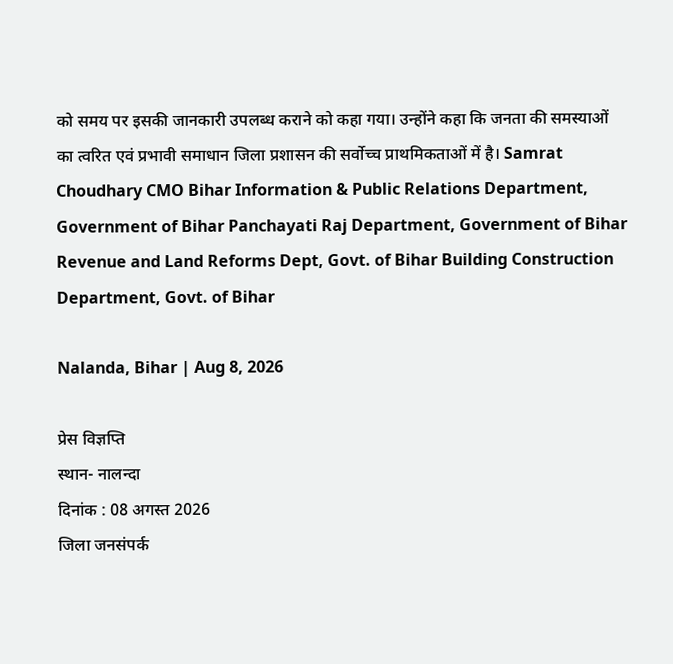को समय पर इसकी जानकारी उपलब्ध कराने को कहा गया। उन्होंने कहा कि जनता की समस्याओं का त्वरित एवं प्रभावी समाधान जिला प्रशासन की सर्वोच्च प्राथमिकताओं में है। Samrat Choudhary CMO Bihar Information & Public Relations Department, Government of Bihar Panchayati Raj Department, Government of Bihar Revenue and Land Reforms Dept, Govt. of Bihar Building Construction Department, Govt. of Bihar

Nalanda, Bihar | Aug 8, 2026

प्रेस विज्ञप्ति
स्थान- नालन्दा
दिनांक : 08 अगस्त 2026
जिला जनसंपर्क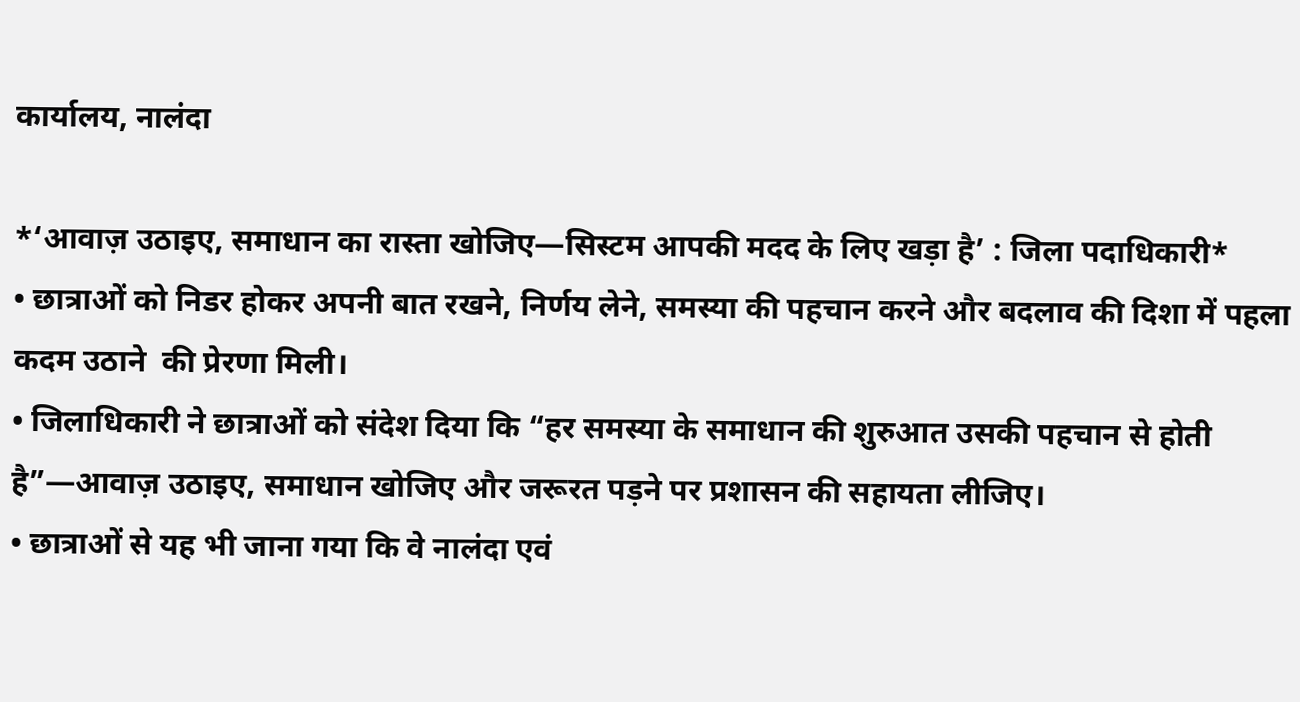कार्यालय, नालंदा

*‘आवाज़ उठाइए, समाधान का रास्ता खोजिए—सिस्टम आपकी मदद के लिए खड़ा है’ : जिला पदाधिकारी*
• छात्राओं को निडर होकर अपनी बात रखने, निर्णय लेने, समस्या की पहचान करने और बदलाव की दिशा में पहला कदम उठाने  की प्रेरणा मिली।
• जिलाधिकारी ने छात्राओं को संदेश दिया कि “हर समस्या के समाधान की शुरुआत उसकी पहचान से होती है”—आवाज़ उठाइए, समाधान खोजिए और जरूरत पड़ने पर प्रशासन की सहायता लीजिए।
• छात्राओं से यह भी जाना गया कि वे नालंदा एवं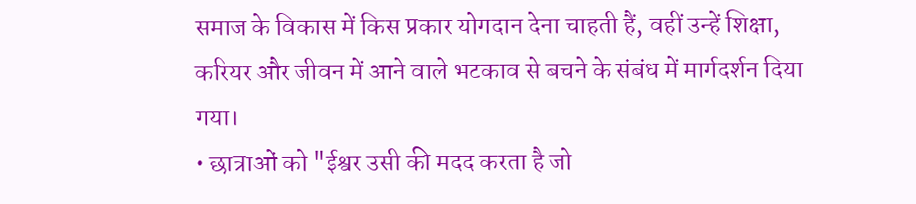समाज के विकास में किस प्रकार योगदान देना चाहती हैं, वहीं उन्हें शिक्षा, करियर और जीवन में आने वाले भटकाव से बचने के संबंध में मार्गदर्शन दिया गया।
• छात्राओं को "ईश्वर उसी की मदद करता है जो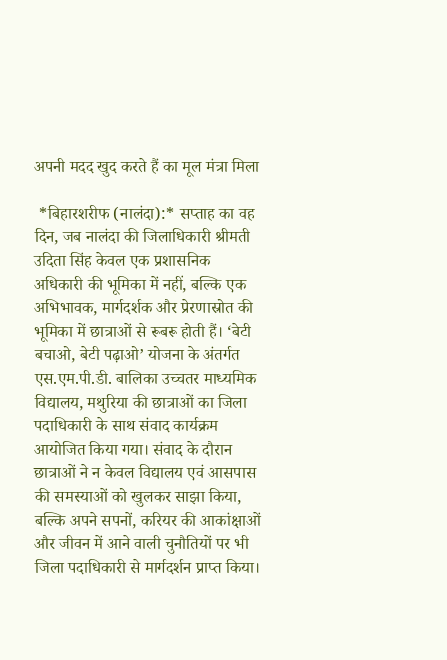अपनी मदद खुद करते हैं का मूल मंत्रा मिला

 *बिहारशरीफ (नालंदा):* सप्ताह का वह दिन, जब नालंदा की जिलाधिकारी श्रीमती उदिता सिंह केवल एक प्रशासनिक अधिकारी की भूमिका में नहीं, बल्कि एक अभिभावक, मार्गदर्शक और प्रेरणास्रोत की भूमिका में छात्राओं से रूबरू होती हैं। ‘बेटी बचाओ, बेटी पढ़ाओ’ योजना के अंतर्गत एस.एम.पी.डी. बालिका उच्चतर माध्यमिक विद्यालय, मथुरिया की छात्राओं का जिला पदाधिकारी के साथ संवाद कार्यक्रम आयोजित किया गया। संवाद के दौरान छात्राओं ने न केवल विद्यालय एवं आसपास की समस्याओं को खुलकर साझा किया, बल्कि अपने सपनों, करियर की आकांक्षाओं और जीवन में आने वाली चुनौतियों पर भी जिला पदाधिकारी से मार्गदर्शन प्राप्त किया।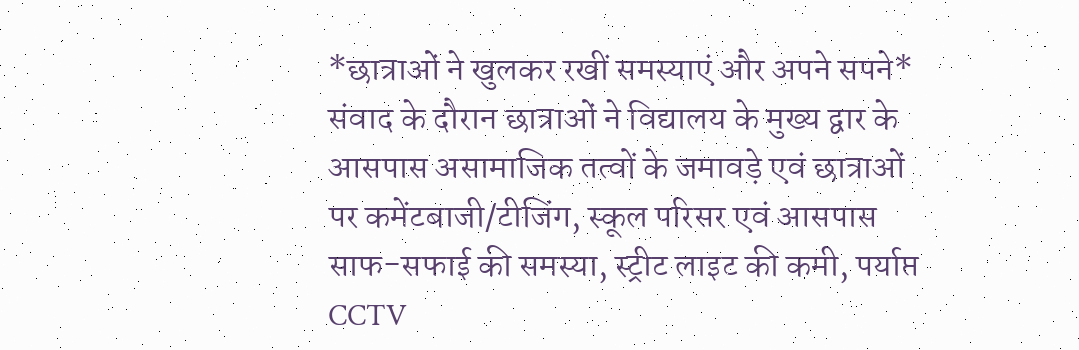*छात्राओं ने खुलकर रखीं समस्याएं और अपने सपने*
संवाद के दौरान छात्राओं ने विद्यालय के मुख्य द्वार के आसपास असामाजिक तत्वों के जमावड़े एवं छात्राओं पर कमेंटबाजी/टीजिंग, स्कूल परिसर एवं आसपास साफ-सफाई की समस्या, स्ट्रीट लाइट की कमी, पर्याप्त CCTV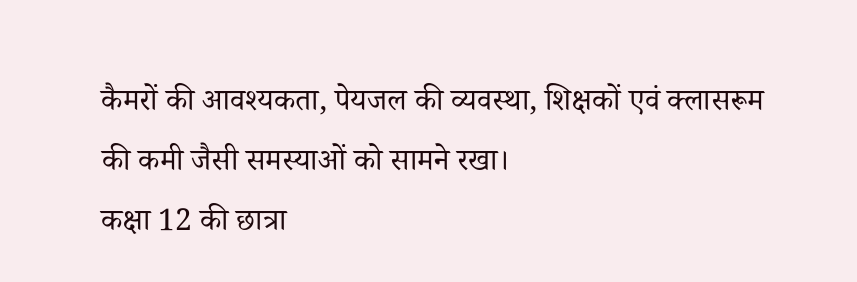कैमरों की आवश्यकता, पेयजल की व्यवस्था, शिक्षकों एवं क्लासरूम की कमी जैसी समस्याओं को सामने रखा।
कक्षा 12 की छात्रा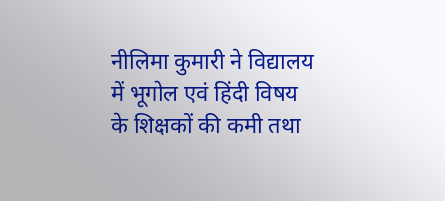नीलिमा कुमारी ने विद्यालय में भूगोल एवं हिंदी विषय के शिक्षकों की कमी तथा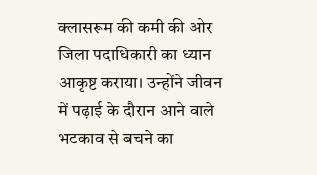क्लासरूम की कमी की ओर जिला पदाधिकारी का ध्यान आकृष्ट कराया। उन्होंने जीवन में पढ़ाई के दौरान आने वाले भटकाव से बचने का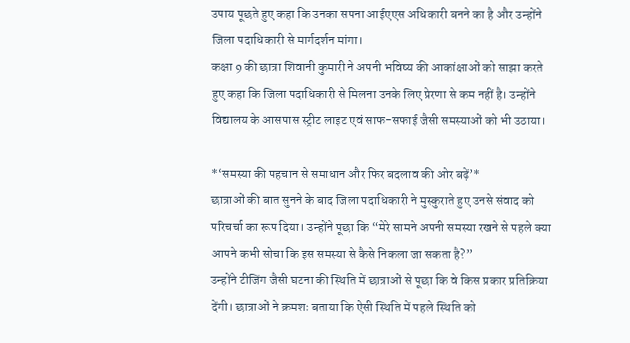उपाय पूछते हुए कहा कि उनका सपना आईएएस अधिकारी बनने का है और उन्होंने जिला पदाधिकारी से मार्गदर्शन मांगा।
कक्षा 9 की छात्रा शिवानी कुमारी ने अपनी भविष्य की आकांक्षाओं को साझा करते हुए कहा कि जिला पदाधिकारी से मिलना उनके लिए प्रेरणा से कम नहीं है। उन्होंने विद्यालय के आसपास स्ट्रीट लाइट एवं साफ-सफाई जैसी समस्याओं को भी उठाया।

*‘समस्या की पहचान से समाधान और फिर बदलाव की ओर बढ़ें’*
छात्राओं की बात सुनने के बाद जिला पदाधिकारी ने मुस्कुराते हुए उनसे संवाद को परिचर्चा का रूप दिया। उन्होंने पूछा कि “मेरे सामने अपनी समस्या रखने से पहले क्या आपने कभी सोचा कि इस समस्या से कैसे निकला जा सकता है?”
उन्होंने टीजिंग जैसी घटना की स्थिति में छात्राओं से पूछा कि वे किस प्रकार प्रतिक्रिया देंगी। छात्राओं ने क्रमशः बताया कि ऐसी स्थिति में पहले स्थिति को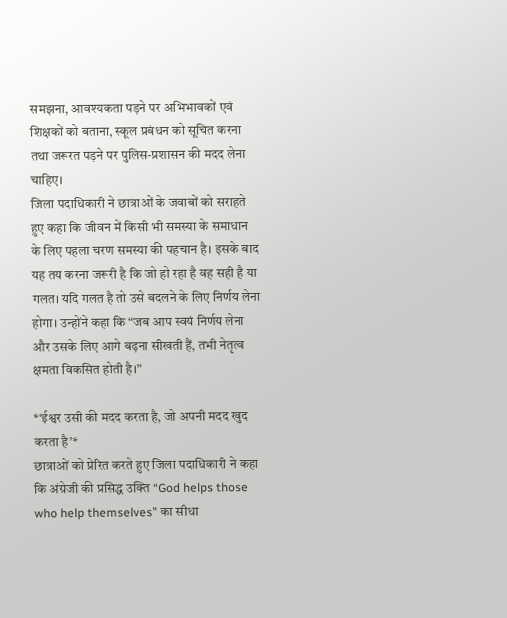समझना, आवश्यकता पड़ने पर अभिभावकों एवं शिक्षकों को बताना, स्कूल प्रबंधन को सूचित करना तथा जरूरत पड़ने पर पुलिस-प्रशासन की मदद लेना चाहिए।
जिला पदाधिकारी ने छात्राओं के जवाबों को सराहते हुए कहा कि जीवन में किसी भी समस्या के समाधान के लिए पहला चरण समस्या की पहचान है। इसके बाद यह तय करना जरूरी है कि जो हो रहा है वह सही है या गलत। यदि गलत है तो उसे बदलने के लिए निर्णय लेना होगा। उन्होंने कहा कि “जब आप स्वयं निर्णय लेना और उसके लिए आगे बढ़ना सीखती हैं, तभी नेतृत्व क्षमता विकसित होती है।”

*‘ईश्वर उसी की मदद करता है, जो अपनी मदद खुद करता है’*
छात्राओं को प्रेरित करते हुए जिला पदाधिकारी ने कहा कि अंग्रेजी की प्रसिद्ध उक्ति “God helps those who help themselves” का सीधा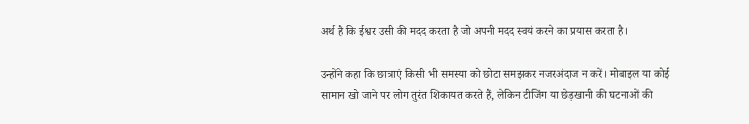अर्थ है कि ईश्वर उसी की मदद करता है जो अपनी मदद स्वयं करने का प्रयास करता है।

उन्होंने कहा कि छात्राएं किसी भी समस्या को छोटा समझकर नजरअंदाज न करें। मोबाइल या कोई सामान खो जाने पर लोग तुरंत शिकायत करते हैं, लेकिन टीजिंग या छेड़खानी की घटनाओं की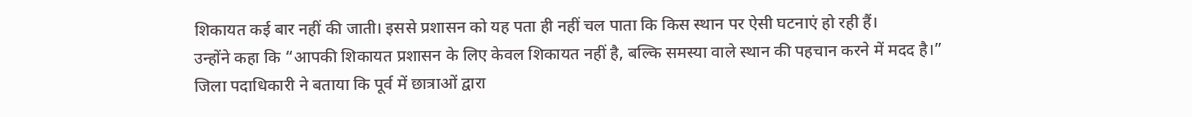शिकायत कई बार नहीं की जाती। इससे प्रशासन को यह पता ही नहीं चल पाता कि किस स्थान पर ऐसी घटनाएं हो रही हैं।
उन्होंने कहा कि “आपकी शिकायत प्रशासन के लिए केवल शिकायत नहीं है, बल्कि समस्या वाले स्थान की पहचान करने में मदद है।”
जिला पदाधिकारी ने बताया कि पूर्व में छात्राओं द्वारा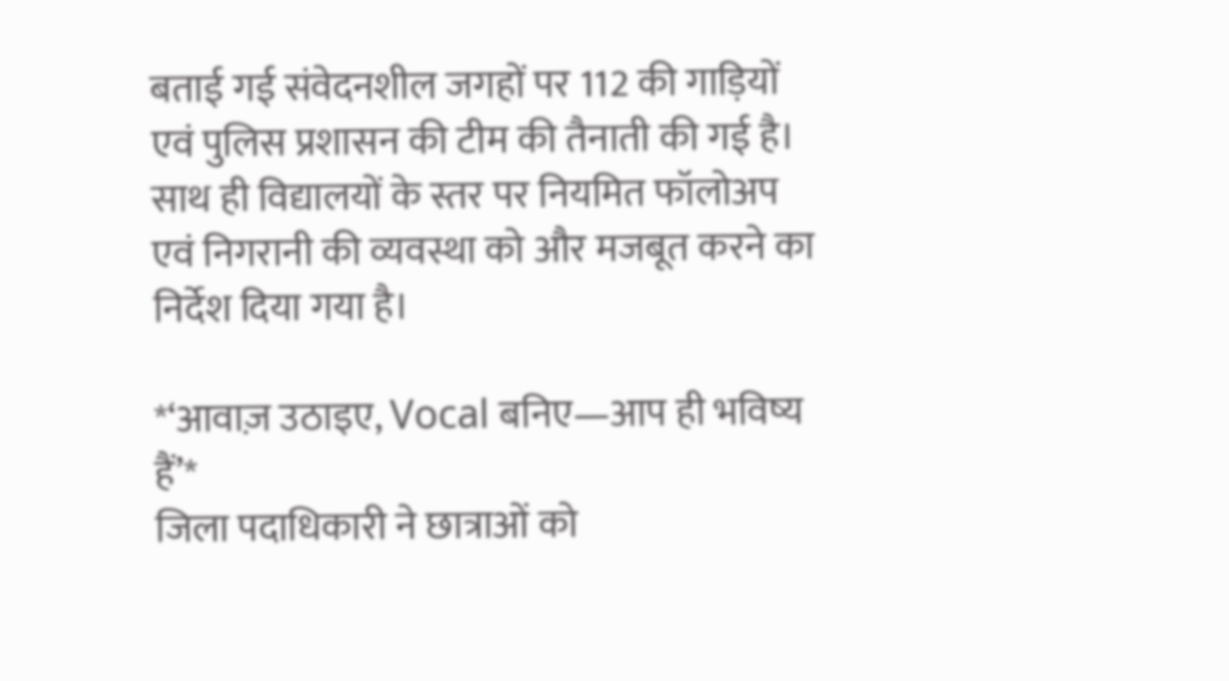बताई गई संवेदनशील जगहों पर 112 की गाड़ियों एवं पुलिस प्रशासन की टीम की तैनाती की गई है। साथ ही विद्यालयों के स्तर पर नियमित फॉलोअप एवं निगरानी की व्यवस्था को और मजबूत करने का निर्देश दिया गया है।

*‘आवाज़ उठाइए, Vocal बनिए—आप ही भविष्य हैं’*
जिला पदाधिकारी ने छात्राओं को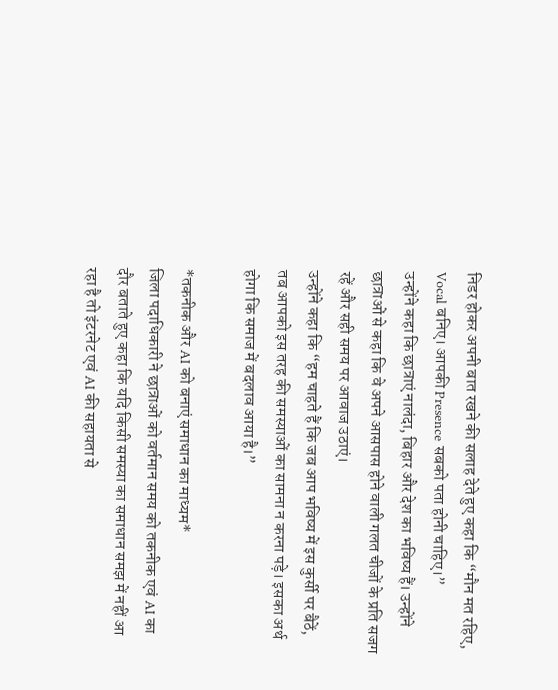निडर होकर अपनी बात रखने की सलाह देते हुए कहा कि “मौन मत रहिए, Vocal बनिए। आपकी Presence सबको पता होनी चाहिए।”
उन्होंने कहा कि छात्राएं नालंदा, बिहार और देश का भविष्य हैं। उन्होंने छात्राओं से कहा कि वे अपने आसपास होने वाली गलत चीजों के प्रति सजग रहें और सही समय पर आवाज उठाएं।
उन्होंने कहा कि “हम चाहते हैं कि जब आप भविष्य में इस कुर्सी पर बैठें, तब आपको इस तरह की समस्याओं का सामना न करना पड़े। इसका अर्थ होगा कि समाज में बदलाव आया है।”

*तकनीक और AI को बनाएं समाधान का माध्यम*
जिला पदाधिकारी ने छात्राओं को वर्तमान समय को तकनीक एवं AI का दौर बताते हुए कहा कि यदि किसी समस्या का समाधान समझ में नहीं आ रहा है तो इंटरनेट एवं AI की सहायता से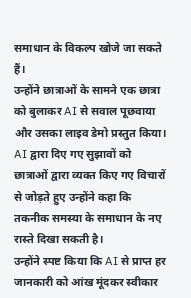समाधान के विकल्प खोजे जा सकते हैं।
उन्होंने छात्राओं के सामने एक छात्रा को बुलाकर AI से सवाल पूछवाया और उसका लाइव डेमो प्रस्तुत किया। AI द्वारा दिए गए सुझावों को छात्राओं द्वारा व्यक्त किए गए विचारों से जोड़ते हुए उन्होंने कहा कि तकनीक समस्या के समाधान के नए रास्ते दिखा सकती है।
उन्होंने स्पष्ट किया कि AI से प्राप्त हर जानकारी को आंख मूंदकर स्वीकार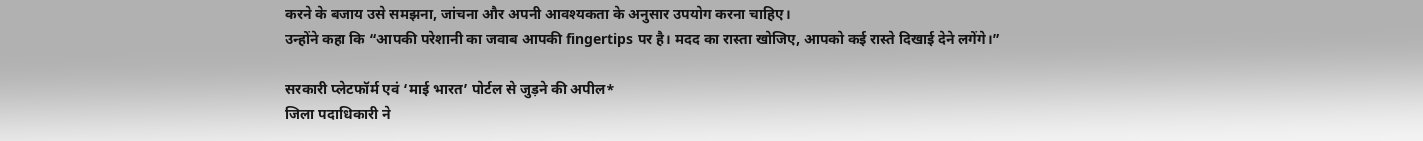करने के बजाय उसे समझना, जांचना और अपनी आवश्यकता के अनुसार उपयोग करना चाहिए।
उन्होंने कहा कि “आपकी परेशानी का जवाब आपकी fingertips पर है। मदद का रास्ता खोजिए, आपको कई रास्ते दिखाई देने लगेंगे।”

सरकारी प्लेटफॉर्म एवं ‘माई भारत’ पोर्टल से जुड़ने की अपील*
जिला पदाधिकारी ने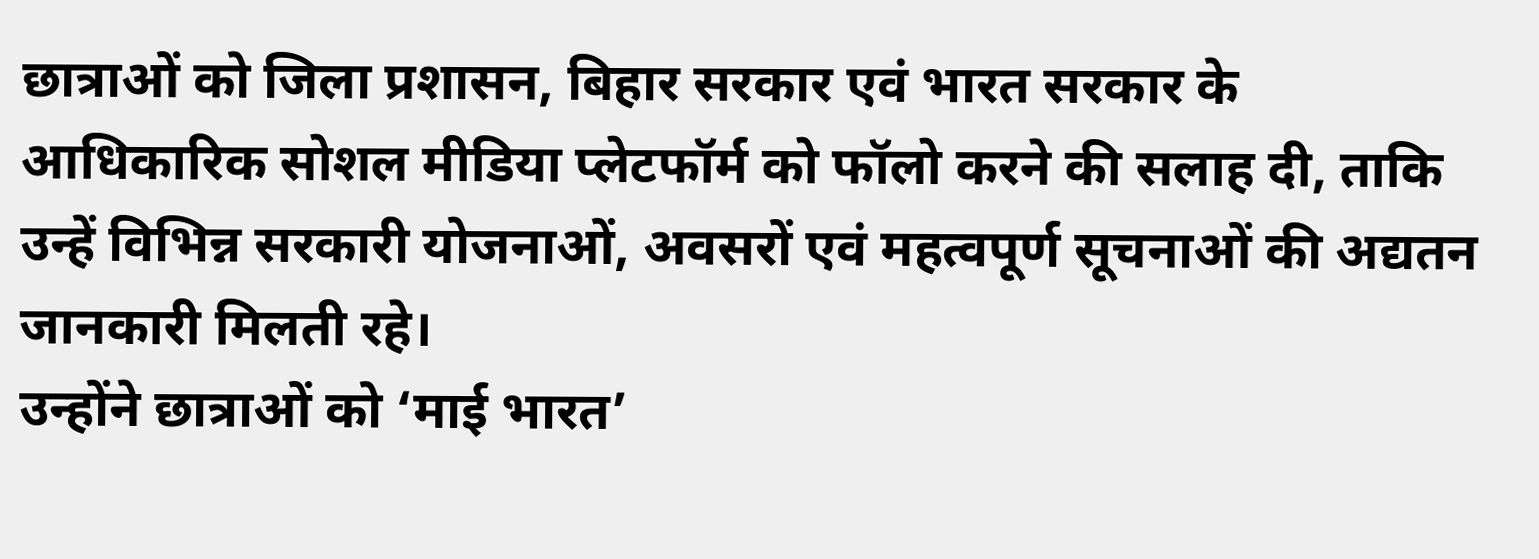छात्राओं को जिला प्रशासन, बिहार सरकार एवं भारत सरकार के आधिकारिक सोशल मीडिया प्लेटफॉर्म को फॉलो करने की सलाह दी, ताकि उन्हें विभिन्न सरकारी योजनाओं, अवसरों एवं महत्वपूर्ण सूचनाओं की अद्यतन जानकारी मिलती रहे।
उन्होंने छात्राओं को ‘माई भारत’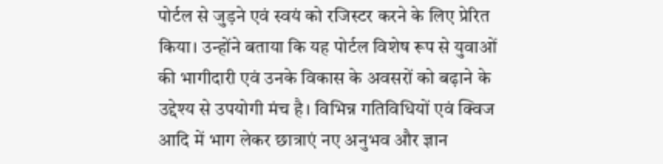पोर्टल से जुड़ने एवं स्वयं को रजिस्टर करने के लिए प्रेरित किया। उन्होंने बताया कि यह पोर्टल विशेष रूप से युवाओं की भागीदारी एवं उनके विकास के अवसरों को बढ़ाने के उद्देश्य से उपयोगी मंच है। विभिन्न गतिविधियों एवं क्विज आदि में भाग लेकर छात्राएं नए अनुभव और ज्ञान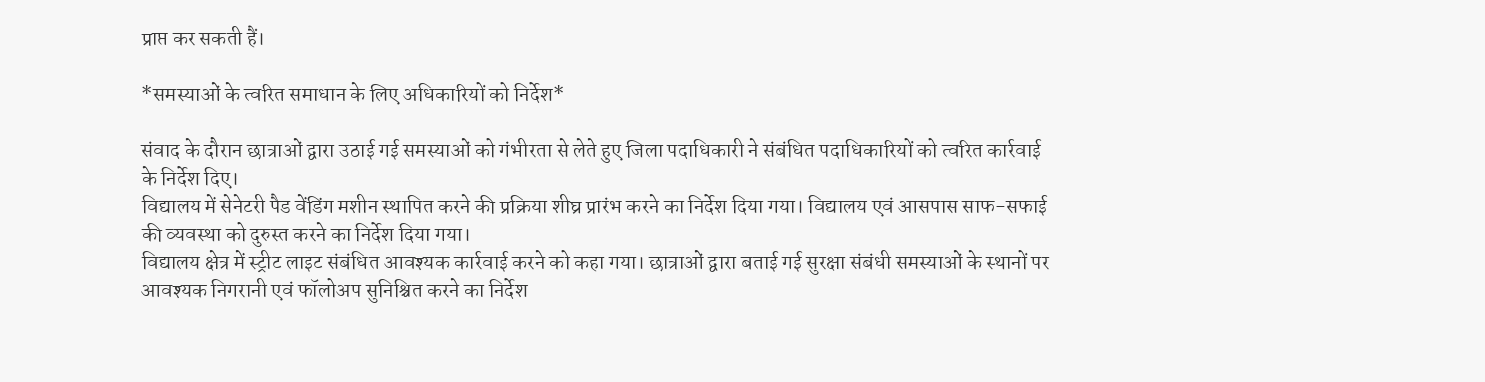प्राप्त कर सकती हैं।

*समस्याओं के त्वरित समाधान के लिए अधिकारियों को निर्देश*

संवाद के दौरान छात्राओं द्वारा उठाई गई समस्याओं को गंभीरता से लेते हुए जिला पदाधिकारी ने संबंधित पदाधिकारियों को त्वरित कार्रवाई के निर्देश दिए।
विद्यालय में सेनेटरी पैड वेंडिंग मशीन स्थापित करने की प्रक्रिया शीघ्र प्रारंभ करने का निर्देश दिया गया। विद्यालय एवं आसपास साफ-सफाई की व्यवस्था को दुरुस्त करने का निर्देश दिया गया।
विद्यालय क्षेत्र में स्ट्रीट लाइट संबंधित आवश्यक कार्रवाई करने को कहा गया। छात्राओं द्वारा बताई गई सुरक्षा संबंधी समस्याओं के स्थानों पर आवश्यक निगरानी एवं फॉलोअप सुनिश्चित करने का निर्देश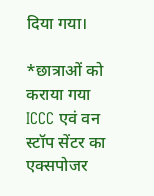दिया गया।

*छात्राओं को कराया गया ICCC एवं वन स्टॉप सेंटर का एक्सपोजर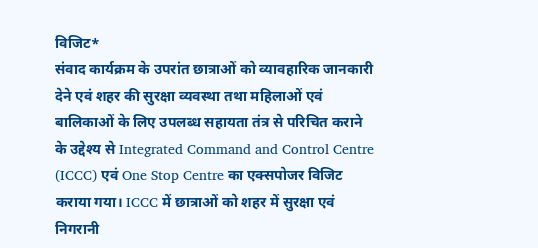विजिट*
संवाद कार्यक्रम के उपरांत छात्राओं को व्यावहारिक जानकारी देने एवं शहर की सुरक्षा व्यवस्था तथा महिलाओं एवं बालिकाओं के लिए उपलब्ध सहायता तंत्र से परिचित कराने के उद्देश्य से Integrated Command and Control Centre (ICCC) एवं One Stop Centre का एक्सपोजर विजिट कराया गया। ICCC में छात्राओं को शहर में सुरक्षा एवं निगरानी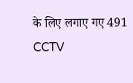के लिए लगाए गए 491 CCTV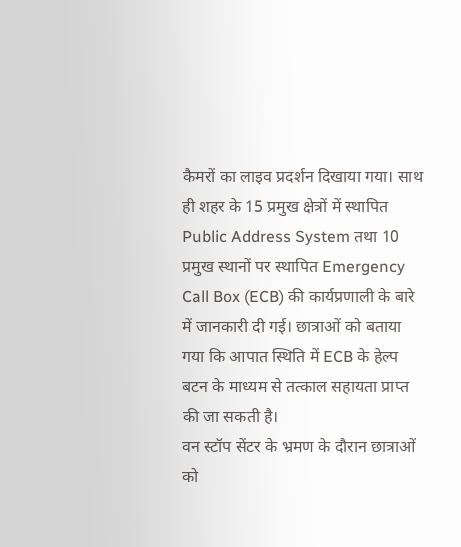कैमरों का लाइव प्रदर्शन दिखाया गया। साथ ही शहर के 15 प्रमुख क्षेत्रों में स्थापित Public Address System तथा 10 प्रमुख स्थानों पर स्थापित Emergency Call Box (ECB) की कार्यप्रणाली के बारे में जानकारी दी गई। छात्राओं को बताया गया कि आपात स्थिति में ECB के हेल्प बटन के माध्यम से तत्काल सहायता प्राप्त की जा सकती है।
वन स्टॉप सेंटर के भ्रमण के दौरान छात्राओं को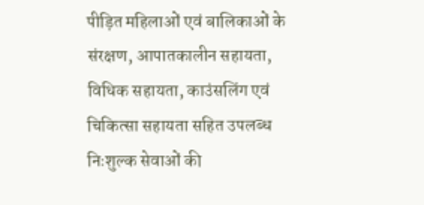पीड़ित महिलाओं एवं बालिकाओं के संरक्षण, आपातकालीन सहायता, विधिक सहायता, काउंसलिंग एवं चिकित्सा सहायता सहित उपलब्ध निःशुल्क सेवाओं की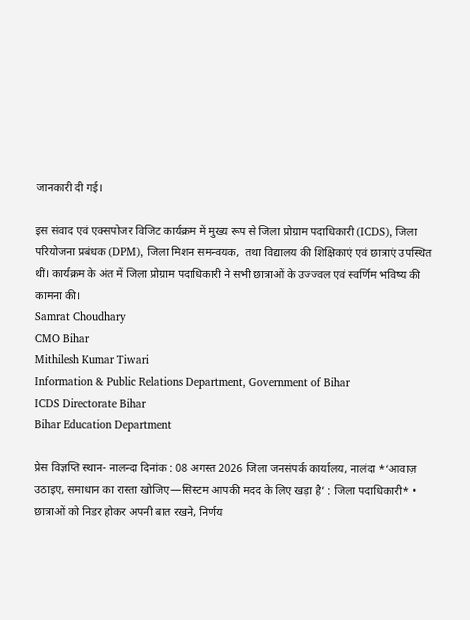जानकारी दी गई।

इस संवाद एवं एक्सपोजर विजिट कार्यक्रम में मुख्य रूप से जिला प्रोग्राम पदाधिकारी (ICDS), जिला परियोजना प्रबंधक (DPM), जिला मिशन समन्वयक,  तथा विद्यालय की शिक्षिकाएं एवं छात्राएं उपस्थित थीं। कार्यक्रम के अंत में जिला प्रोग्राम पदाधिकारी ने सभी छात्राओं के उज्ज्वल एवं स्वर्णिम भविष्य की कामना की।
Samrat Choudhary
CMO Bihar
Mithilesh Kumar Tiwari
Information & Public Relations Department, Government of Bihar
ICDS Directorate Bihar
Bihar Education Department

प्रेस विज्ञप्ति स्थान- नालन्दा दिनांक : 08 अगस्त 2026 जिला जनसंपर्क कार्यालय, नालंदा *‘आवाज़ उठाइए, समाधान का रास्ता खोजिए—सिस्टम आपकी मदद के लिए खड़ा है’ : जिला पदाधिकारी* • छात्राओं को निडर होकर अपनी बात रखने, निर्णय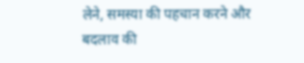लेने, समस्या की पहचान करने और बदलाव की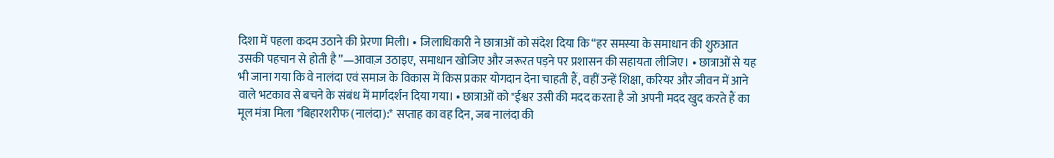दिशा में पहला कदम उठाने की प्रेरणा मिली। • जिलाधिकारी ने छात्राओं को संदेश दिया कि “हर समस्या के समाधान की शुरुआत उसकी पहचान से होती है”—आवाज़ उठाइए, समाधान खोजिए और जरूरत पड़ने पर प्रशासन की सहायता लीजिए। • छात्राओं से यह भी जाना गया कि वे नालंदा एवं समाज के विकास में किस प्रकार योगदान देना चाहती हैं, वहीं उन्हें शिक्षा, करियर और जीवन में आने वाले भटकाव से बचने के संबंध में मार्गदर्शन दिया गया। • छात्राओं को "ईश्वर उसी की मदद करता है जो अपनी मदद खुद करते हैं का मूल मंत्रा मिला *बिहारशरीफ (नालंदा):* सप्ताह का वह दिन, जब नालंदा की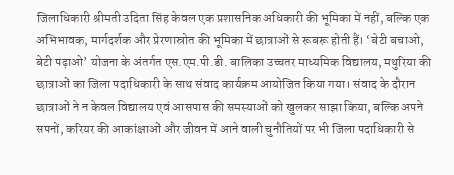जिलाधिकारी श्रीमती उदिता सिंह केवल एक प्रशासनिक अधिकारी की भूमिका में नहीं, बल्कि एक अभिभावक, मार्गदर्शक और प्रेरणास्रोत की भूमिका में छात्राओं से रूबरू होती हैं। ‘बेटी बचाओ, बेटी पढ़ाओ’ योजना के अंतर्गत एस.एम.पी.डी. बालिका उच्चतर माध्यमिक विद्यालय, मथुरिया की छात्राओं का जिला पदाधिकारी के साथ संवाद कार्यक्रम आयोजित किया गया। संवाद के दौरान छात्राओं ने न केवल विद्यालय एवं आसपास की समस्याओं को खुलकर साझा किया, बल्कि अपने सपनों, करियर की आकांक्षाओं और जीवन में आने वाली चुनौतियों पर भी जिला पदाधिकारी से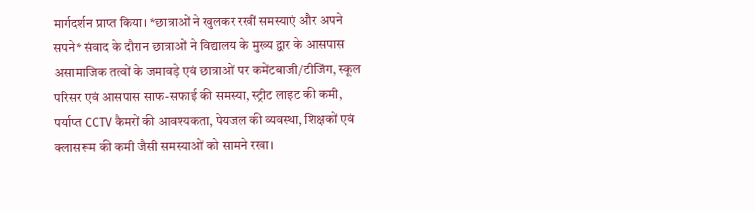मार्गदर्शन प्राप्त किया। *छात्राओं ने खुलकर रखीं समस्याएं और अपने सपने* संवाद के दौरान छात्राओं ने विद्यालय के मुख्य द्वार के आसपास असामाजिक तत्वों के जमावड़े एवं छात्राओं पर कमेंटबाजी/टीजिंग, स्कूल परिसर एवं आसपास साफ-सफाई की समस्या, स्ट्रीट लाइट की कमी, पर्याप्त CCTV कैमरों की आवश्यकता, पेयजल की व्यवस्था, शिक्षकों एवं क्लासरूम की कमी जैसी समस्याओं को सामने रखा।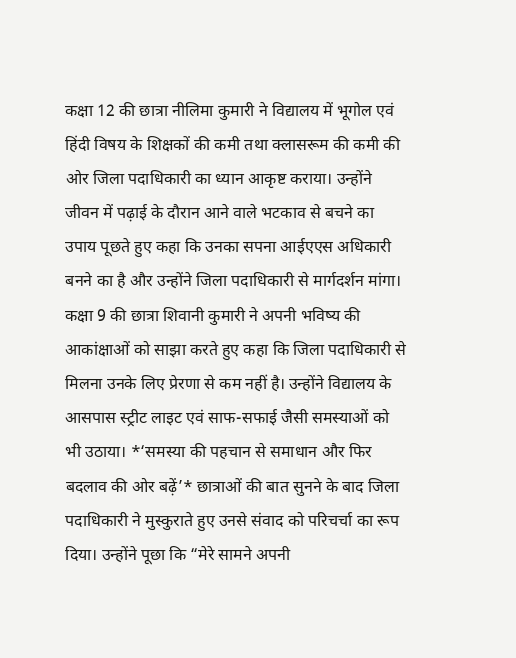कक्षा 12 की छात्रा नीलिमा कुमारी ने विद्यालय में भूगोल एवं हिंदी विषय के शिक्षकों की कमी तथा क्लासरूम की कमी की ओर जिला पदाधिकारी का ध्यान आकृष्ट कराया। उन्होंने जीवन में पढ़ाई के दौरान आने वाले भटकाव से बचने का उपाय पूछते हुए कहा कि उनका सपना आईएएस अधिकारी बनने का है और उन्होंने जिला पदाधिकारी से मार्गदर्शन मांगा। कक्षा 9 की छात्रा शिवानी कुमारी ने अपनी भविष्य की आकांक्षाओं को साझा करते हुए कहा कि जिला पदाधिकारी से मिलना उनके लिए प्रेरणा से कम नहीं है। उन्होंने विद्यालय के आसपास स्ट्रीट लाइट एवं साफ-सफाई जैसी समस्याओं को भी उठाया। *‘समस्या की पहचान से समाधान और फिर बदलाव की ओर बढ़ें’* छात्राओं की बात सुनने के बाद जिला पदाधिकारी ने मुस्कुराते हुए उनसे संवाद को परिचर्चा का रूप दिया। उन्होंने पूछा कि “मेरे सामने अपनी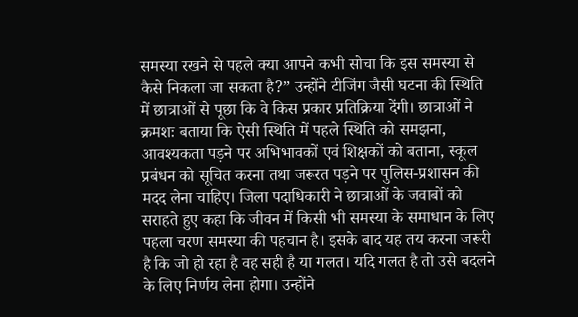समस्या रखने से पहले क्या आपने कभी सोचा कि इस समस्या से कैसे निकला जा सकता है?” उन्होंने टीजिंग जैसी घटना की स्थिति में छात्राओं से पूछा कि वे किस प्रकार प्रतिक्रिया देंगी। छात्राओं ने क्रमशः बताया कि ऐसी स्थिति में पहले स्थिति को समझना, आवश्यकता पड़ने पर अभिभावकों एवं शिक्षकों को बताना, स्कूल प्रबंधन को सूचित करना तथा जरूरत पड़ने पर पुलिस-प्रशासन की मदद लेना चाहिए। जिला पदाधिकारी ने छात्राओं के जवाबों को सराहते हुए कहा कि जीवन में किसी भी समस्या के समाधान के लिए पहला चरण समस्या की पहचान है। इसके बाद यह तय करना जरूरी है कि जो हो रहा है वह सही है या गलत। यदि गलत है तो उसे बदलने के लिए निर्णय लेना होगा। उन्होंने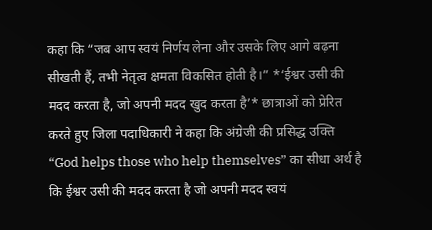कहा कि “जब आप स्वयं निर्णय लेना और उसके लिए आगे बढ़ना सीखती हैं, तभी नेतृत्व क्षमता विकसित होती है।” *‘ईश्वर उसी की मदद करता है, जो अपनी मदद खुद करता है’* छात्राओं को प्रेरित करते हुए जिला पदाधिकारी ने कहा कि अंग्रेजी की प्रसिद्ध उक्ति “God helps those who help themselves” का सीधा अर्थ है कि ईश्वर उसी की मदद करता है जो अपनी मदद स्वयं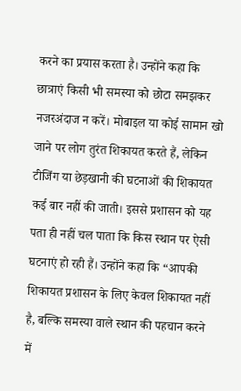करने का प्रयास करता है। उन्होंने कहा कि छात्राएं किसी भी समस्या को छोटा समझकर नजरअंदाज न करें। मोबाइल या कोई सामान खो जाने पर लोग तुरंत शिकायत करते हैं, लेकिन टीजिंग या छेड़खानी की घटनाओं की शिकायत कई बार नहीं की जाती। इससे प्रशासन को यह पता ही नहीं चल पाता कि किस स्थान पर ऐसी घटनाएं हो रही हैं। उन्होंने कहा कि “आपकी शिकायत प्रशासन के लिए केवल शिकायत नहीं है, बल्कि समस्या वाले स्थान की पहचान करने में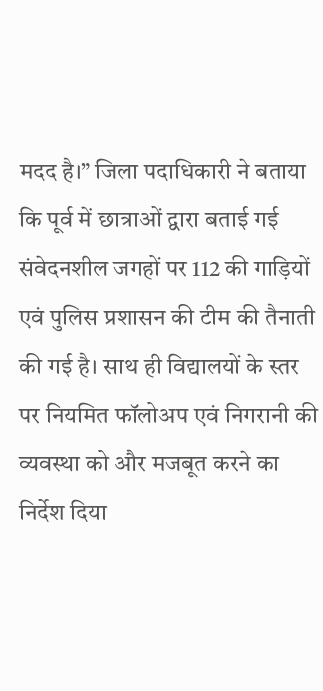मदद है।” जिला पदाधिकारी ने बताया कि पूर्व में छात्राओं द्वारा बताई गई संवेदनशील जगहों पर 112 की गाड़ियों एवं पुलिस प्रशासन की टीम की तैनाती की गई है। साथ ही विद्यालयों के स्तर पर नियमित फॉलोअप एवं निगरानी की व्यवस्था को और मजबूत करने का निर्देश दिया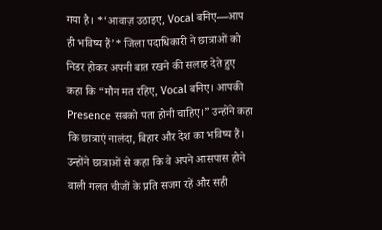गया है। *‘आवाज़ उठाइए, Vocal बनिए—आप ही भविष्य हैं’* जिला पदाधिकारी ने छात्राओं को निडर होकर अपनी बात रखने की सलाह देते हुए कहा कि “मौन मत रहिए, Vocal बनिए। आपकी Presence सबको पता होनी चाहिए।” उन्होंने कहा कि छात्राएं नालंदा, बिहार और देश का भविष्य हैं। उन्होंने छात्राओं से कहा कि वे अपने आसपास होने वाली गलत चीजों के प्रति सजग रहें और सही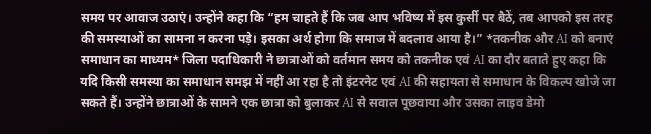समय पर आवाज उठाएं। उन्होंने कहा कि “हम चाहते हैं कि जब आप भविष्य में इस कुर्सी पर बैठें, तब आपको इस तरह की समस्याओं का सामना न करना पड़े। इसका अर्थ होगा कि समाज में बदलाव आया है।” *तकनीक और AI को बनाएं समाधान का माध्यम* जिला पदाधिकारी ने छात्राओं को वर्तमान समय को तकनीक एवं AI का दौर बताते हुए कहा कि यदि किसी समस्या का समाधान समझ में नहीं आ रहा है तो इंटरनेट एवं AI की सहायता से समाधान के विकल्प खोजे जा सकते हैं। उन्होंने छात्राओं के सामने एक छात्रा को बुलाकर AI से सवाल पूछवाया और उसका लाइव डेमो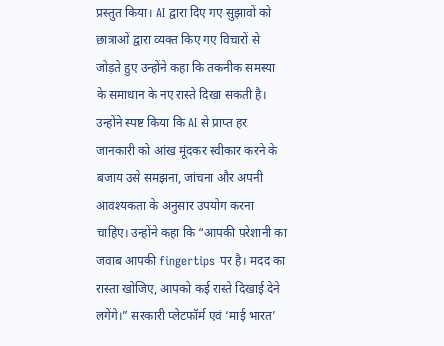प्रस्तुत किया। AI द्वारा दिए गए सुझावों को छात्राओं द्वारा व्यक्त किए गए विचारों से जोड़ते हुए उन्होंने कहा कि तकनीक समस्या के समाधान के नए रास्ते दिखा सकती है। उन्होंने स्पष्ट किया कि AI से प्राप्त हर जानकारी को आंख मूंदकर स्वीकार करने के बजाय उसे समझना, जांचना और अपनी आवश्यकता के अनुसार उपयोग करना चाहिए। उन्होंने कहा कि “आपकी परेशानी का जवाब आपकी fingertips पर है। मदद का रास्ता खोजिए, आपको कई रास्ते दिखाई देने लगेंगे।” सरकारी प्लेटफॉर्म एवं ‘माई भारत’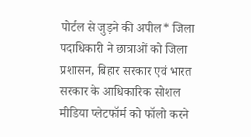पोर्टल से जुड़ने की अपील* जिला पदाधिकारी ने छात्राओं को जिला प्रशासन, बिहार सरकार एवं भारत सरकार के आधिकारिक सोशल मीडिया प्लेटफॉर्म को फॉलो करने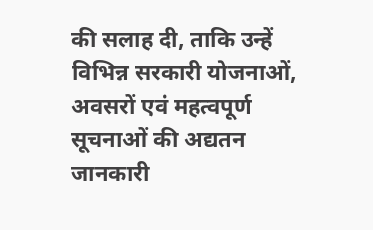की सलाह दी, ताकि उन्हें विभिन्न सरकारी योजनाओं, अवसरों एवं महत्वपूर्ण सूचनाओं की अद्यतन जानकारी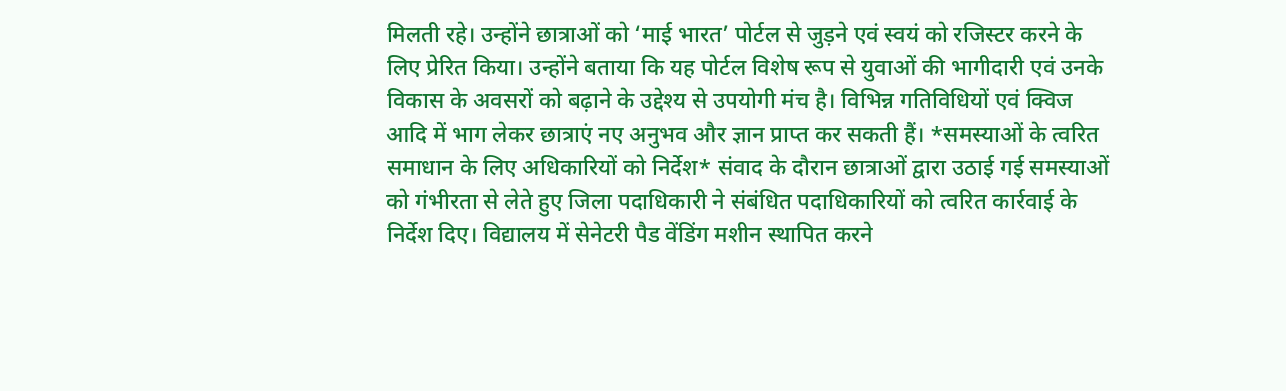मिलती रहे। उन्होंने छात्राओं को ‘माई भारत’ पोर्टल से जुड़ने एवं स्वयं को रजिस्टर करने के लिए प्रेरित किया। उन्होंने बताया कि यह पोर्टल विशेष रूप से युवाओं की भागीदारी एवं उनके विकास के अवसरों को बढ़ाने के उद्देश्य से उपयोगी मंच है। विभिन्न गतिविधियों एवं क्विज आदि में भाग लेकर छात्राएं नए अनुभव और ज्ञान प्राप्त कर सकती हैं। *समस्याओं के त्वरित समाधान के लिए अधिकारियों को निर्देश* संवाद के दौरान छात्राओं द्वारा उठाई गई समस्याओं को गंभीरता से लेते हुए जिला पदाधिकारी ने संबंधित पदाधिकारियों को त्वरित कार्रवाई के निर्देश दिए। विद्यालय में सेनेटरी पैड वेंडिंग मशीन स्थापित करने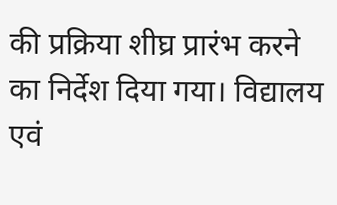की प्रक्रिया शीघ्र प्रारंभ करने का निर्देश दिया गया। विद्यालय एवं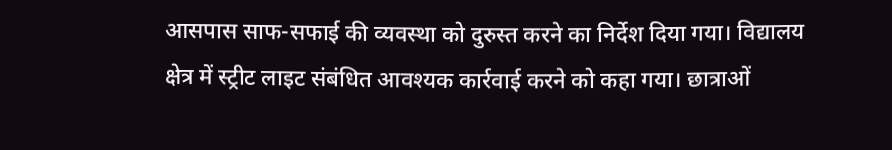आसपास साफ-सफाई की व्यवस्था को दुरुस्त करने का निर्देश दिया गया। विद्यालय क्षेत्र में स्ट्रीट लाइट संबंधित आवश्यक कार्रवाई करने को कहा गया। छात्राओं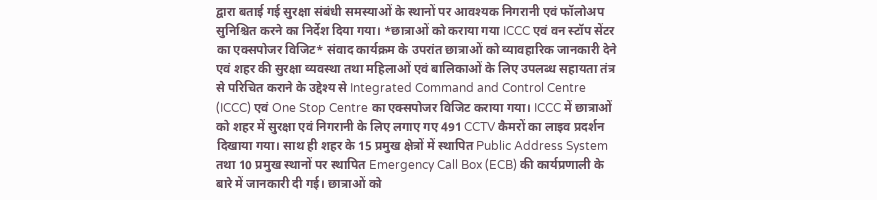द्वारा बताई गई सुरक्षा संबंधी समस्याओं के स्थानों पर आवश्यक निगरानी एवं फॉलोअप सुनिश्चित करने का निर्देश दिया गया। *छात्राओं को कराया गया ICCC एवं वन स्टॉप सेंटर का एक्सपोजर विजिट* संवाद कार्यक्रम के उपरांत छात्राओं को व्यावहारिक जानकारी देने एवं शहर की सुरक्षा व्यवस्था तथा महिलाओं एवं बालिकाओं के लिए उपलब्ध सहायता तंत्र से परिचित कराने के उद्देश्य से Integrated Command and Control Centre (ICCC) एवं One Stop Centre का एक्सपोजर विजिट कराया गया। ICCC में छात्राओं को शहर में सुरक्षा एवं निगरानी के लिए लगाए गए 491 CCTV कैमरों का लाइव प्रदर्शन दिखाया गया। साथ ही शहर के 15 प्रमुख क्षेत्रों में स्थापित Public Address System तथा 10 प्रमुख स्थानों पर स्थापित Emergency Call Box (ECB) की कार्यप्रणाली के बारे में जानकारी दी गई। छात्राओं को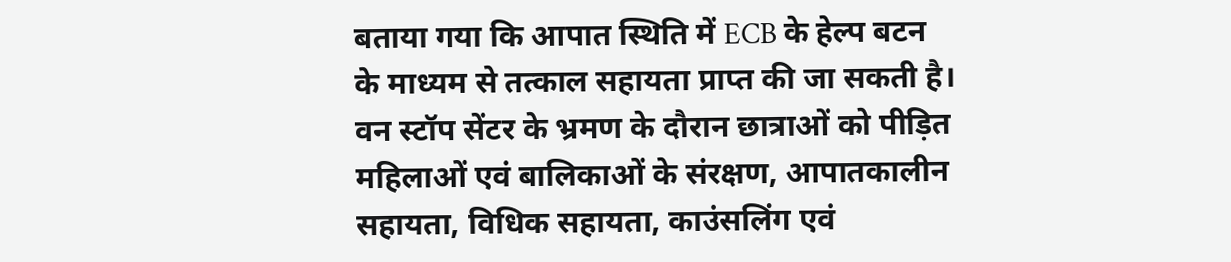बताया गया कि आपात स्थिति में ECB के हेल्प बटन के माध्यम से तत्काल सहायता प्राप्त की जा सकती है। वन स्टॉप सेंटर के भ्रमण के दौरान छात्राओं को पीड़ित महिलाओं एवं बालिकाओं के संरक्षण, आपातकालीन सहायता, विधिक सहायता, काउंसलिंग एवं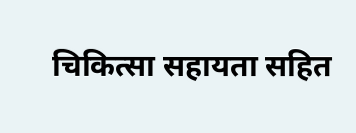चिकित्सा सहायता सहित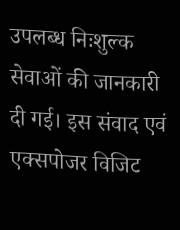उपलब्ध निःशुल्क सेवाओं की जानकारी दी गई। इस संवाद एवं एक्सपोजर विजिट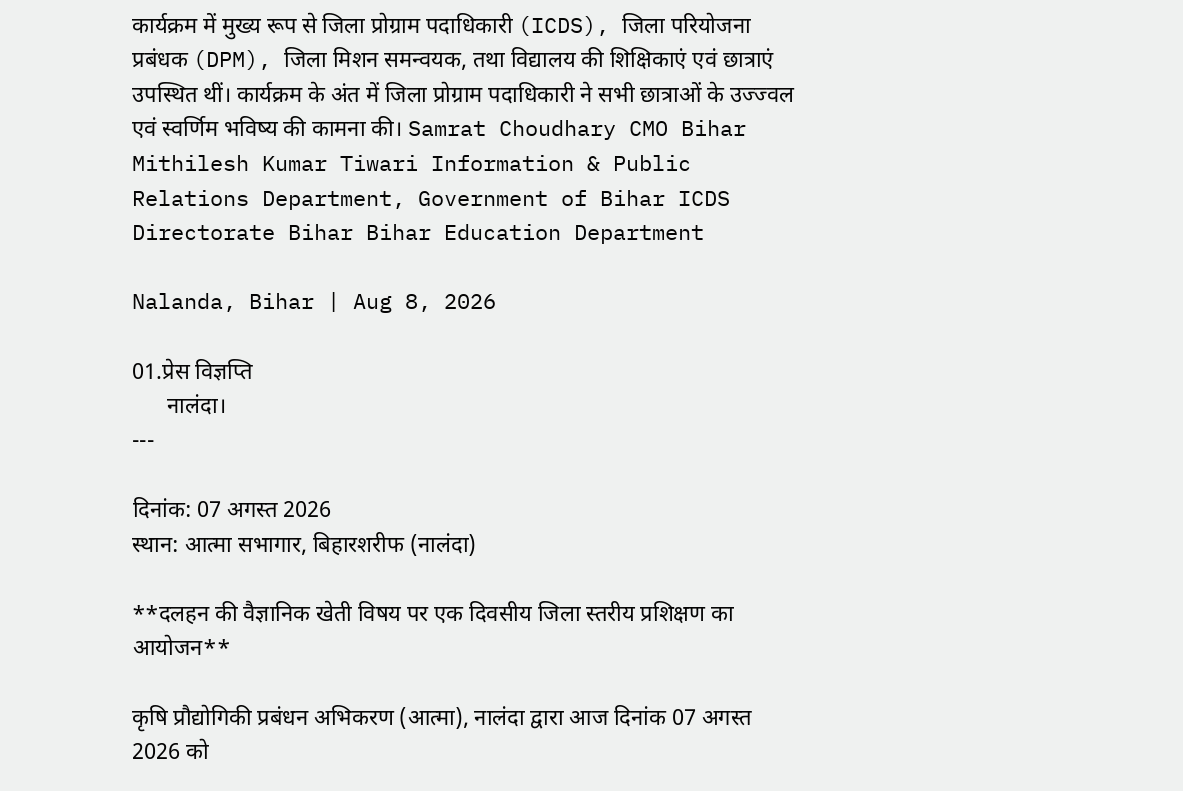कार्यक्रम में मुख्य रूप से जिला प्रोग्राम पदाधिकारी (ICDS), जिला परियोजना प्रबंधक (DPM), जिला मिशन समन्वयक, तथा विद्यालय की शिक्षिकाएं एवं छात्राएं उपस्थित थीं। कार्यक्रम के अंत में जिला प्रोग्राम पदाधिकारी ने सभी छात्राओं के उज्ज्वल एवं स्वर्णिम भविष्य की कामना की। Samrat Choudhary CMO Bihar Mithilesh Kumar Tiwari Information & Public Relations Department, Government of Bihar ICDS Directorate Bihar Bihar Education Department

Nalanda, Bihar | Aug 8, 2026

01.प्रेस विज्ञप्ति
      नालंदा।
---

दिनांक: 07 अगस्त 2026
स्थान: आत्मा सभागार, बिहारशरीफ (नालंदा)

**दलहन की वैज्ञानिक खेती विषय पर एक दिवसीय जिला स्तरीय प्रशिक्षण का आयोजन**

कृषि प्रौद्योगिकी प्रबंधन अभिकरण (आत्मा), नालंदा द्वारा आज दिनांक 07 अगस्त 2026 को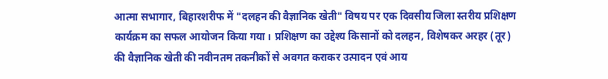आत्मा सभागार, बिहारशरीफ में "दलहन की वैज्ञानिक खेती" विषय पर एक दिवसीय जिला स्तरीय प्रशिक्षण कार्यक्रम का सफल आयोजन किया गया। प्रशिक्षण का उद्देश्य किसानों को दलहन, विशेषकर अरहर (तूर) की वैज्ञानिक खेती की नवीनतम तकनीकों से अवगत कराकर उत्पादन एवं आय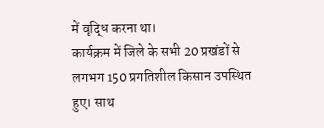में वृद्धि करना था।
कार्यक्रम में जिले के सभी 20 प्रखंडों से लगभग 150 प्रगतिशील किसान उपस्थित हुए। साथ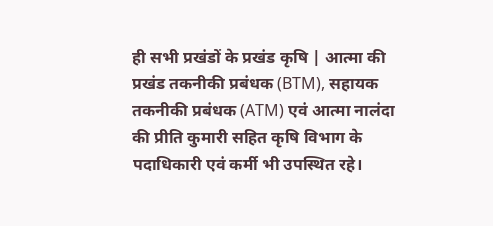ही सभी प्रखंडों के प्रखंड कृषि | आत्मा की प्रखंड तकनीकी प्रबंधक (BTM), सहायक तकनीकी प्रबंधक (ATM) एवं आत्मा नालंदा की प्रीति कुमारी सहित कृषि विभाग के पदाधिकारी एवं कर्मी भी उपस्थित रहे।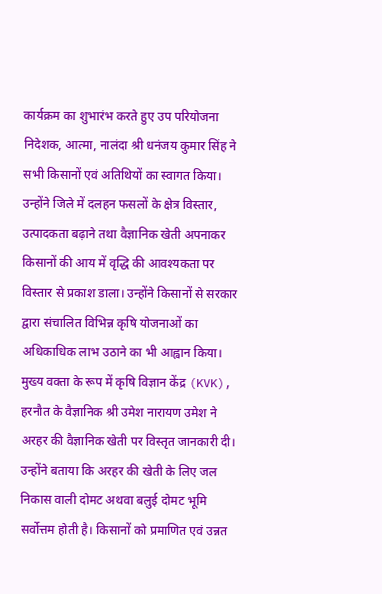कार्यक्रम का शुभारंभ करते हुए उप परियोजना निदेशक, आत्मा, नालंदा श्री धनंजय कुमार सिंह ने सभी किसानों एवं अतिथियों का स्वागत किया। उन्होंने जिले में दलहन फसलों के क्षेत्र विस्तार, उत्पादकता बढ़ाने तथा वैज्ञानिक खेती अपनाकर किसानों की आय में वृद्धि की आवश्यकता पर विस्तार से प्रकाश डाला। उन्होंने किसानों से सरकार द्वारा संचालित विभिन्न कृषि योजनाओं का अधिकाधिक लाभ उठाने का भी आह्वान किया।
मुख्य वक्ता के रूप में कृषि विज्ञान केंद्र (KVK), हरनौत के वैज्ञानिक श्री उमेश नारायण उमेश ने अरहर की वैज्ञानिक खेती पर विस्तृत जानकारी दी। उन्होंने बताया कि अरहर की खेती के लिए जल निकास वाली दोमट अथवा बलुई दोमट भूमि सर्वोत्तम होती है। किसानों को प्रमाणित एवं उन्नत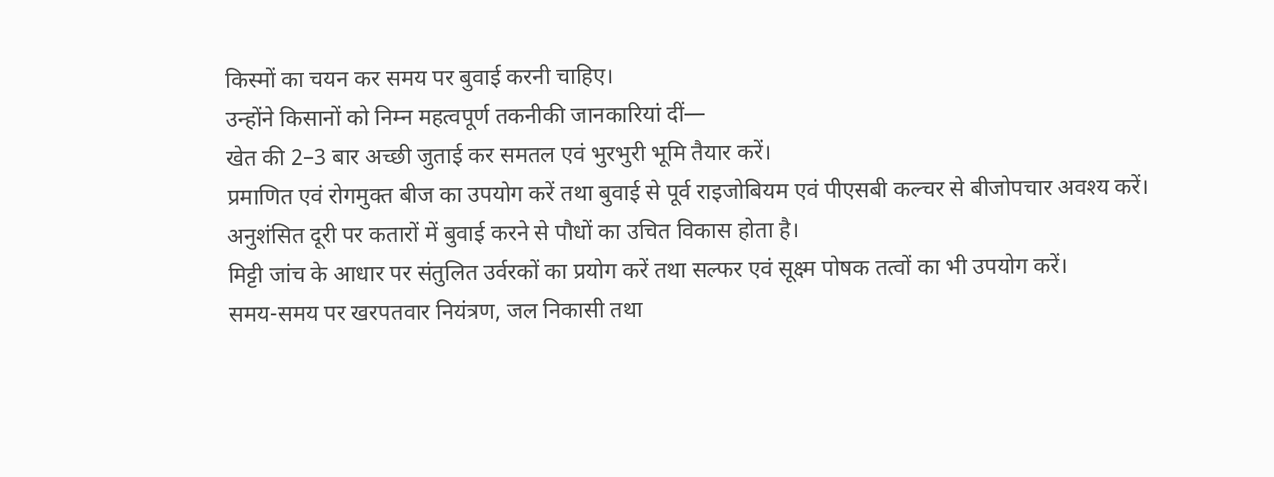किस्मों का चयन कर समय पर बुवाई करनी चाहिए।
उन्होंने किसानों को निम्न महत्वपूर्ण तकनीकी जानकारियां दीं—
खेत की 2–3 बार अच्छी जुताई कर समतल एवं भुरभुरी भूमि तैयार करें।
प्रमाणित एवं रोगमुक्त बीज का उपयोग करें तथा बुवाई से पूर्व राइजोबियम एवं पीएसबी कल्चर से बीजोपचार अवश्य करें।
अनुशंसित दूरी पर कतारों में बुवाई करने से पौधों का उचित विकास होता है।
मिट्टी जांच के आधार पर संतुलित उर्वरकों का प्रयोग करें तथा सल्फर एवं सूक्ष्म पोषक तत्वों का भी उपयोग करें।
समय-समय पर खरपतवार नियंत्रण, जल निकासी तथा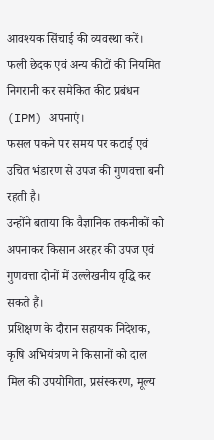आवश्यक सिंचाई की व्यवस्था करें।
फली छेदक एवं अन्य कीटों की नियमित निगरानी कर समेकित कीट प्रबंधन (IPM) अपनाएं।
फसल पकने पर समय पर कटाई एवं उचित भंडारण से उपज की गुणवत्ता बनी रहती है।
उन्होंने बताया कि वैज्ञानिक तकनीकों को अपनाकर किसान अरहर की उपज एवं गुणवत्ता दोनों में उल्लेखनीय वृद्धि कर सकते हैं।
प्रशिक्षण के दौरान सहायक निदेशक, कृषि अभियंत्रण ने किसानों को दाल मिल की उपयोगिता, प्रसंस्करण, मूल्य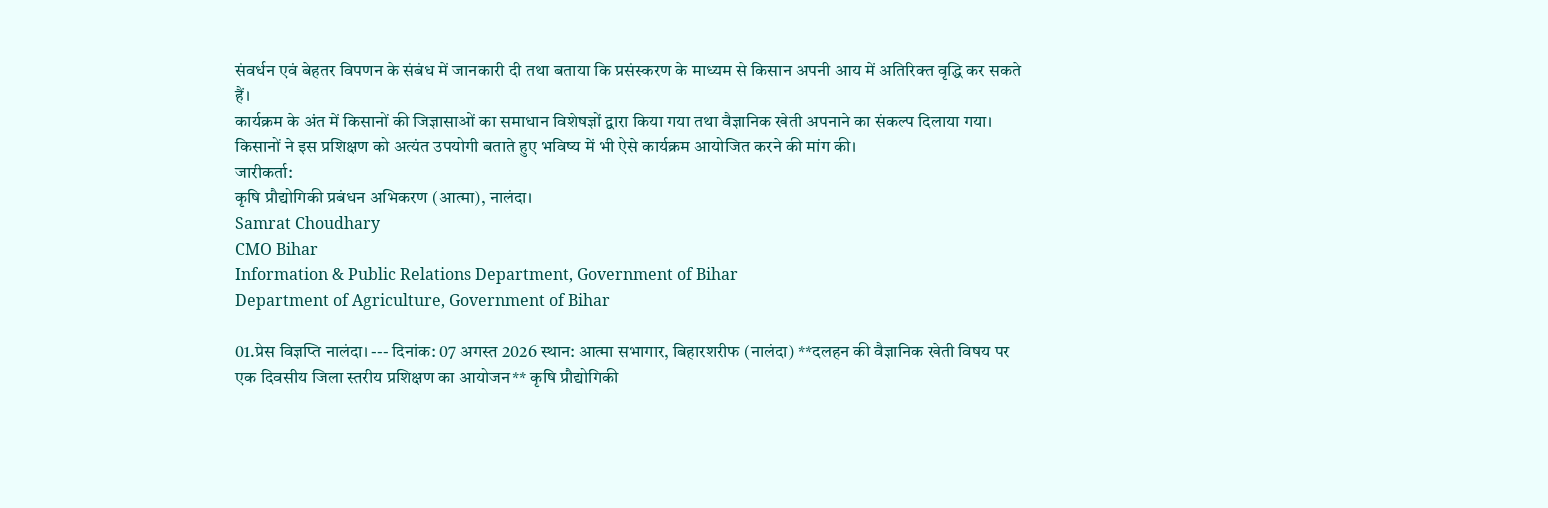संवर्धन एवं बेहतर विपणन के संबंध में जानकारी दी तथा बताया कि प्रसंस्करण के माध्यम से किसान अपनी आय में अतिरिक्त वृद्धि कर सकते हैं।
कार्यक्रम के अंत में किसानों की जिज्ञासाओं का समाधान विशेषज्ञों द्वारा किया गया तथा वैज्ञानिक खेती अपनाने का संकल्प दिलाया गया। किसानों ने इस प्रशिक्षण को अत्यंत उपयोगी बताते हुए भविष्य में भी ऐसे कार्यक्रम आयोजित करने की मांग की।
जारीकर्ता:
कृषि प्रौद्योगिकी प्रबंधन अभिकरण (आत्मा), नालंदा।
Samrat Choudhary
CMO Bihar
Information & Public Relations Department, Government of Bihar
Department of Agriculture, Government of Bihar

01.प्रेस विज्ञप्ति नालंदा। --- दिनांक: 07 अगस्त 2026 स्थान: आत्मा सभागार, बिहारशरीफ (नालंदा) **दलहन की वैज्ञानिक खेती विषय पर एक दिवसीय जिला स्तरीय प्रशिक्षण का आयोजन** कृषि प्रौद्योगिकी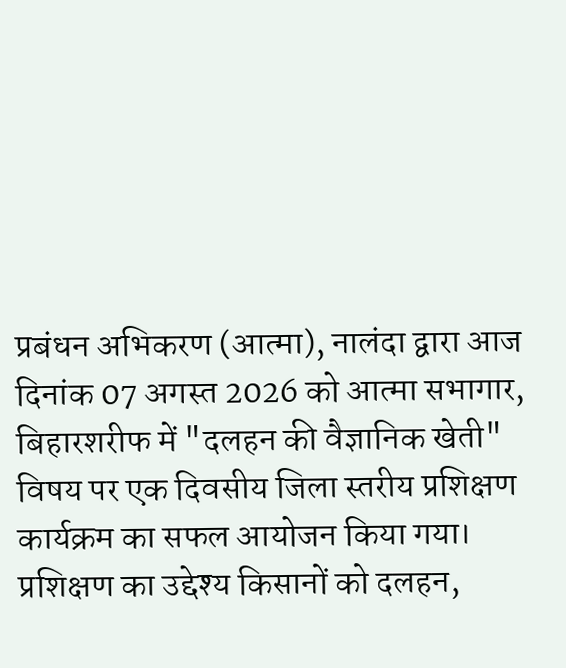प्रबंधन अभिकरण (आत्मा), नालंदा द्वारा आज दिनांक 07 अगस्त 2026 को आत्मा सभागार, बिहारशरीफ में "दलहन की वैज्ञानिक खेती" विषय पर एक दिवसीय जिला स्तरीय प्रशिक्षण कार्यक्रम का सफल आयोजन किया गया। प्रशिक्षण का उद्देश्य किसानों को दलहन,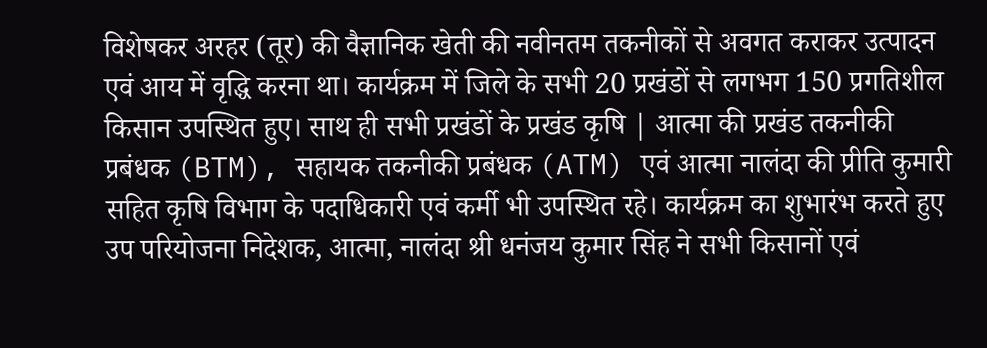विशेषकर अरहर (तूर) की वैज्ञानिक खेती की नवीनतम तकनीकों से अवगत कराकर उत्पादन एवं आय में वृद्धि करना था। कार्यक्रम में जिले के सभी 20 प्रखंडों से लगभग 150 प्रगतिशील किसान उपस्थित हुए। साथ ही सभी प्रखंडों के प्रखंड कृषि | आत्मा की प्रखंड तकनीकी प्रबंधक (BTM), सहायक तकनीकी प्रबंधक (ATM) एवं आत्मा नालंदा की प्रीति कुमारी सहित कृषि विभाग के पदाधिकारी एवं कर्मी भी उपस्थित रहे। कार्यक्रम का शुभारंभ करते हुए उप परियोजना निदेशक, आत्मा, नालंदा श्री धनंजय कुमार सिंह ने सभी किसानों एवं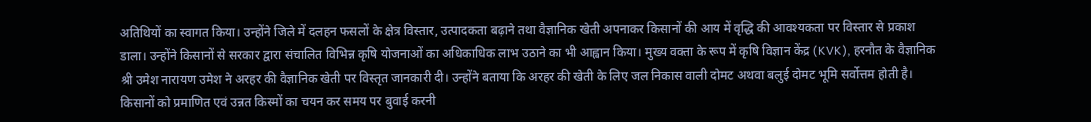अतिथियों का स्वागत किया। उन्होंने जिले में दलहन फसलों के क्षेत्र विस्तार, उत्पादकता बढ़ाने तथा वैज्ञानिक खेती अपनाकर किसानों की आय में वृद्धि की आवश्यकता पर विस्तार से प्रकाश डाला। उन्होंने किसानों से सरकार द्वारा संचालित विभिन्न कृषि योजनाओं का अधिकाधिक लाभ उठाने का भी आह्वान किया। मुख्य वक्ता के रूप में कृषि विज्ञान केंद्र (KVK), हरनौत के वैज्ञानिक श्री उमेश नारायण उमेश ने अरहर की वैज्ञानिक खेती पर विस्तृत जानकारी दी। उन्होंने बताया कि अरहर की खेती के लिए जल निकास वाली दोमट अथवा बलुई दोमट भूमि सर्वोत्तम होती है। किसानों को प्रमाणित एवं उन्नत किस्मों का चयन कर समय पर बुवाई करनी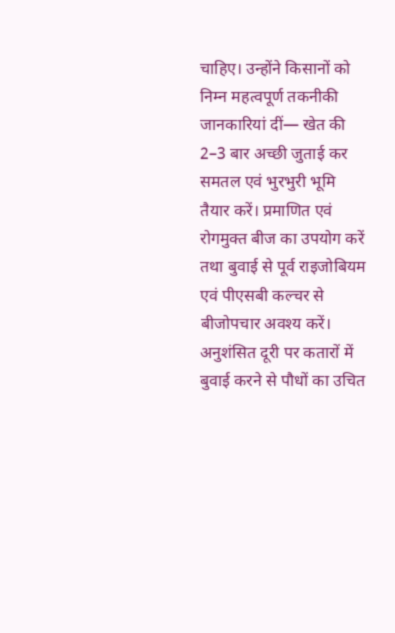चाहिए। उन्होंने किसानों को निम्न महत्वपूर्ण तकनीकी जानकारियां दीं— खेत की 2–3 बार अच्छी जुताई कर समतल एवं भुरभुरी भूमि तैयार करें। प्रमाणित एवं रोगमुक्त बीज का उपयोग करें तथा बुवाई से पूर्व राइजोबियम एवं पीएसबी कल्चर से बीजोपचार अवश्य करें। अनुशंसित दूरी पर कतारों में बुवाई करने से पौधों का उचित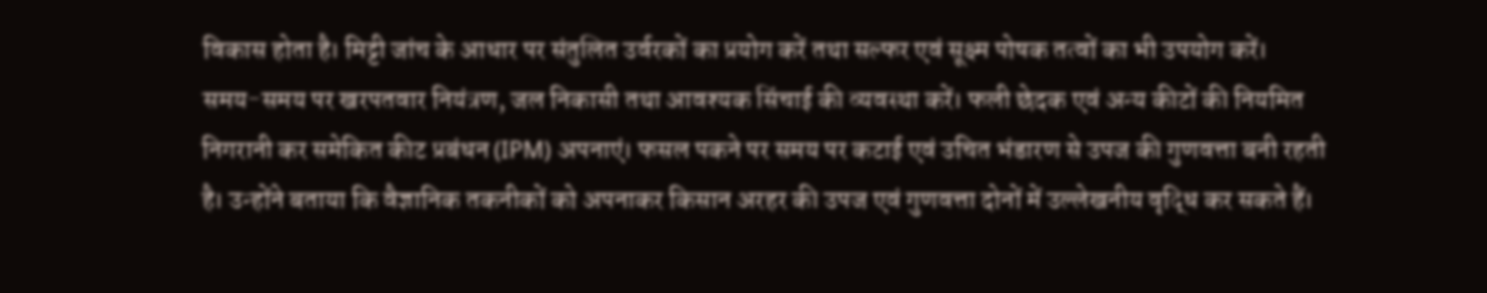विकास होता है। मिट्टी जांच के आधार पर संतुलित उर्वरकों का प्रयोग करें तथा सल्फर एवं सूक्ष्म पोषक तत्वों का भी उपयोग करें। समय-समय पर खरपतवार नियंत्रण, जल निकासी तथा आवश्यक सिंचाई की व्यवस्था करें। फली छेदक एवं अन्य कीटों की नियमित निगरानी कर समेकित कीट प्रबंधन (IPM) अपनाएं। फसल पकने पर समय पर कटाई एवं उचित भंडारण से उपज की गुणवत्ता बनी रहती है। उन्होंने बताया कि वैज्ञानिक तकनीकों को अपनाकर किसान अरहर की उपज एवं गुणवत्ता दोनों में उल्लेखनीय वृद्धि कर सकते हैं।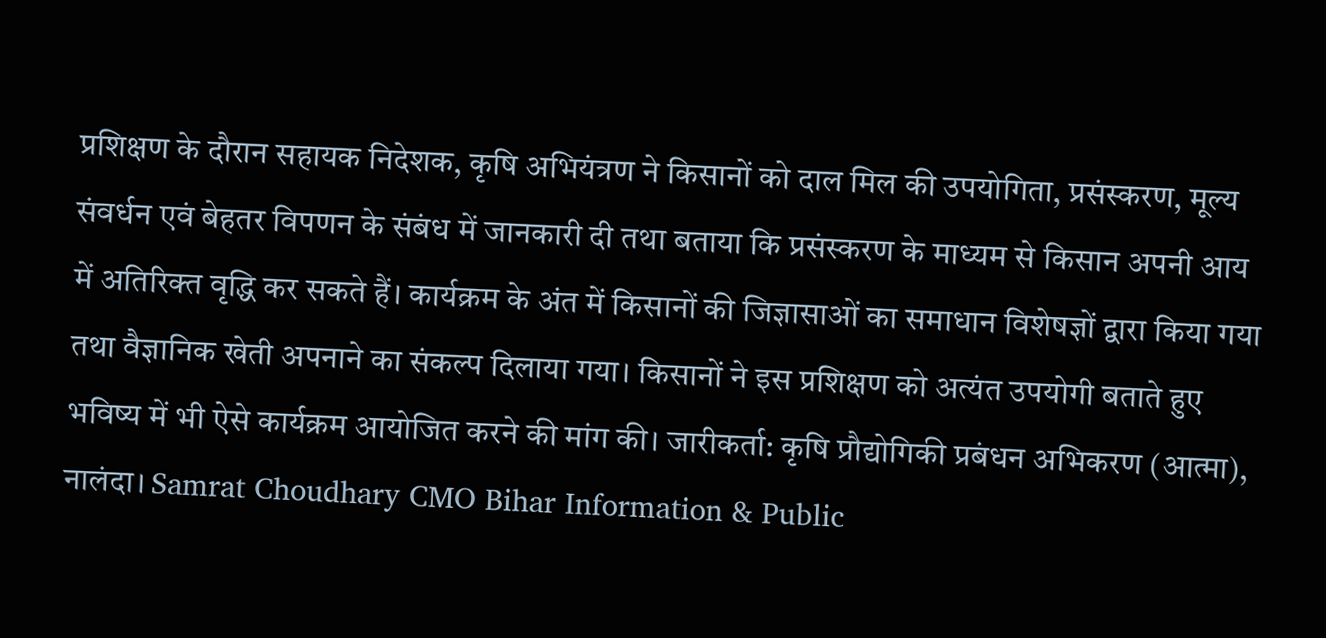प्रशिक्षण के दौरान सहायक निदेशक, कृषि अभियंत्रण ने किसानों को दाल मिल की उपयोगिता, प्रसंस्करण, मूल्य संवर्धन एवं बेहतर विपणन के संबंध में जानकारी दी तथा बताया कि प्रसंस्करण के माध्यम से किसान अपनी आय में अतिरिक्त वृद्धि कर सकते हैं। कार्यक्रम के अंत में किसानों की जिज्ञासाओं का समाधान विशेषज्ञों द्वारा किया गया तथा वैज्ञानिक खेती अपनाने का संकल्प दिलाया गया। किसानों ने इस प्रशिक्षण को अत्यंत उपयोगी बताते हुए भविष्य में भी ऐसे कार्यक्रम आयोजित करने की मांग की। जारीकर्ता: कृषि प्रौद्योगिकी प्रबंधन अभिकरण (आत्मा), नालंदा। Samrat Choudhary CMO Bihar Information & Public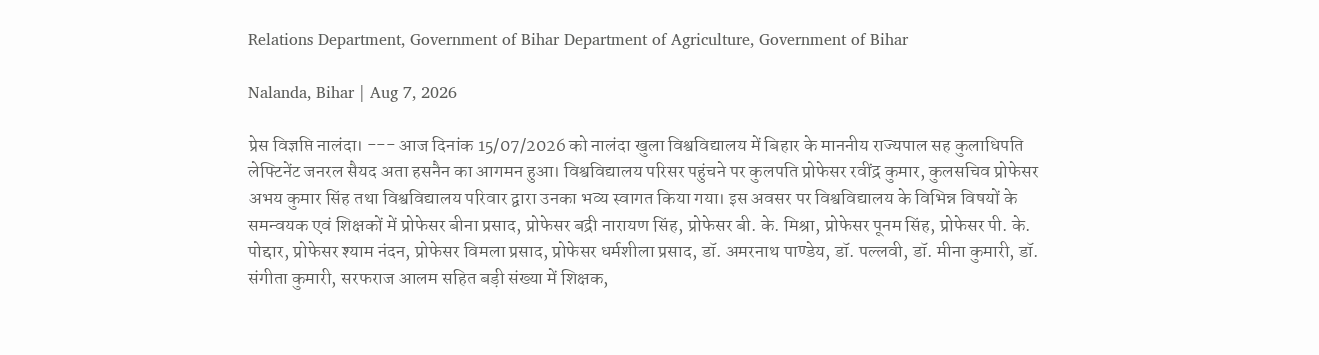Relations Department, Government of Bihar Department of Agriculture, Government of Bihar

Nalanda, Bihar | Aug 7, 2026

प्रेस विज्ञप्ति नालंदा। --- आज दिनांक 15/07/2026 को नालंदा खुला विश्वविद्यालय में बिहार के माननीय राज्यपाल सह कुलाधिपति लेफ्टिनेंट जनरल सैयद अता हसनैन का आगमन हुआ। विश्वविद्यालय परिसर पहुंचने पर कुलपति प्रोफेसर रवींद्र कुमार, कुलसचिव प्रोफेसर अभय कुमार सिंह तथा विश्वविद्यालय परिवार द्वारा उनका भव्य स्वागत किया गया। इस अवसर पर विश्वविद्यालय के विभिन्न विषयों के समन्वयक एवं शिक्षकों में प्रोफेसर बीना प्रसाद, प्रोफेसर बद्री नारायण सिंह, प्रोफेसर बी. के. मिश्रा, प्रोफेसर पूनम सिंह, प्रोफेसर पी. के. पोद्दार, प्रोफेसर श्याम नंदन, प्रोफेसर विमला प्रसाद, प्रोफेसर धर्मशीला प्रसाद, डॉ. अमरनाथ पाण्डेय, डॉ. पल्लवी, डॉ. मीना कुमारी, डॉ. संगीता कुमारी, सरफराज आलम सहित बड़ी संख्या में शिक्षक,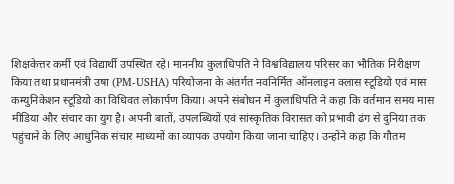शिक्षकेत्तर कर्मी एवं विद्यार्थी उपस्थित रहे। माननीय कुलाधिपति ने विश्वविद्यालय परिसर का भौतिक निरीक्षण किया तथा प्रधानमंत्री उषा (PM-USHA) परियोजना के अंतर्गत नवनिर्मित ऑनलाइन क्लास स्टूडियो एवं मास कम्युनिकेशन स्टूडियो का विधिवत लोकार्पण किया। अपने संबोधन में कुलाधिपति ने कहा कि वर्तमान समय मास मीडिया और संचार का युग है। अपनी बातों, उपलब्धियों एवं सांस्कृतिक विरासत को प्रभावी ढंग से दुनिया तक पहुंचाने के लिए आधुनिक संचार माध्यमों का व्यापक उपयोग किया जाना चाहिए। उन्होंने कहा कि गौतम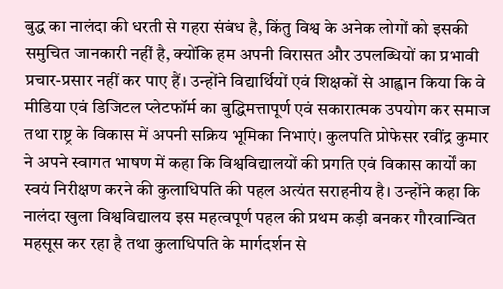बुद्ध का नालंदा की धरती से गहरा संबंध है, किंतु विश्व के अनेक लोगों को इसकी समुचित जानकारी नहीं है, क्योंकि हम अपनी विरासत और उपलब्धियों का प्रभावी प्रचार-प्रसार नहीं कर पाए हैं। उन्होंने विद्यार्थियों एवं शिक्षकों से आह्वान किया कि वे मीडिया एवं डिजिटल प्लेटफॉर्म का बुद्धिमत्तापूर्ण एवं सकारात्मक उपयोग कर समाज तथा राष्ट्र के विकास में अपनी सक्रिय भूमिका निभाएं। कुलपति प्रोफेसर रवींद्र कुमार ने अपने स्वागत भाषण में कहा कि विश्वविद्यालयों की प्रगति एवं विकास कार्यों का स्वयं निरीक्षण करने की कुलाधिपति की पहल अत्यंत सराहनीय है। उन्होंने कहा कि नालंदा खुला विश्वविद्यालय इस महत्वपूर्ण पहल की प्रथम कड़ी बनकर गौरवान्वित महसूस कर रहा है तथा कुलाधिपति के मार्गदर्शन से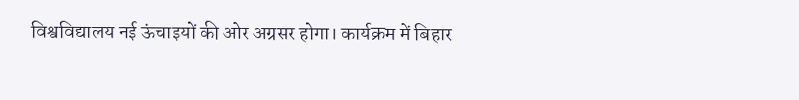विश्वविद्यालय नई ऊंचाइयों की ओर अग्रसर होगा। कार्यक्रम में बिहार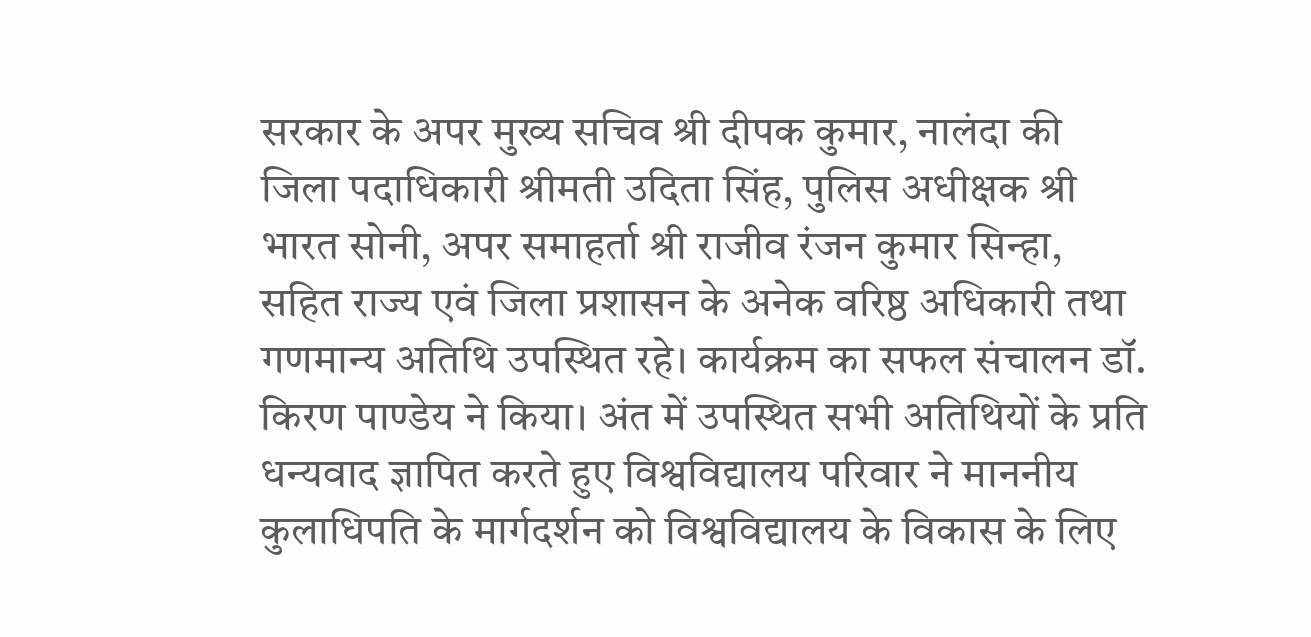सरकार के अपर मुख्य सचिव श्री दीपक कुमार, नालंदा की जिला पदाधिकारी श्रीमती उदिता सिंह, पुलिस अधीक्षक श्री भारत सोनी, अपर समाहर्ता श्री राजीव रंजन कुमार सिन्हा, सहित राज्य एवं जिला प्रशासन के अनेक वरिष्ठ अधिकारी तथा गणमान्य अतिथि उपस्थित रहे। कार्यक्रम का सफल संचालन डॉ. किरण पाण्डेय ने किया। अंत में उपस्थित सभी अतिथियों के प्रति धन्यवाद ज्ञापित करते हुए विश्वविद्यालय परिवार ने माननीय कुलाधिपति के मार्गदर्शन को विश्वविद्यालय के विकास के लिए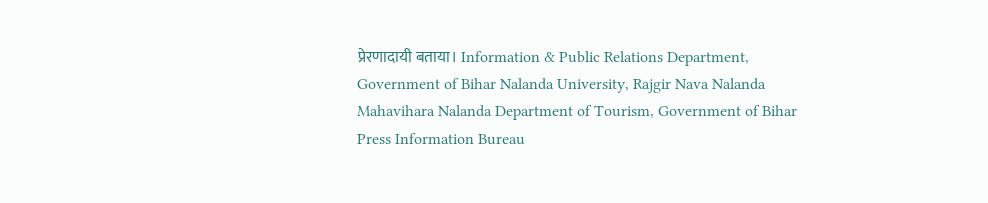प्रेरणादायी बताया। Information & Public Relations Department, Government of Bihar Nalanda University, Rajgir Nava Nalanda Mahavihara Nalanda Department of Tourism, Government of Bihar Press Information Bureau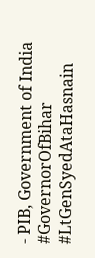- PIB, Government of India #GovernorOfBihar #LtGenSyedAtaHasnain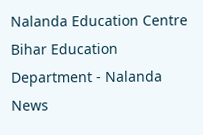Nalanda Education Centre Bihar Education Department - Nalanda News